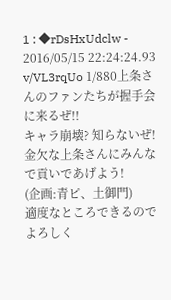1 : ◆rDsHxUdclw - 2016/05/15 22:24:24.93 v/VL3rqUo 1/880上条さんのファンたちが握手会に来るぜ!!
キャラ崩壊? 知らないぜ!
金欠な上条さんにみんなで貢いであげよう!
(企画:青ピ、土御門)
適度なところできるのでよろしく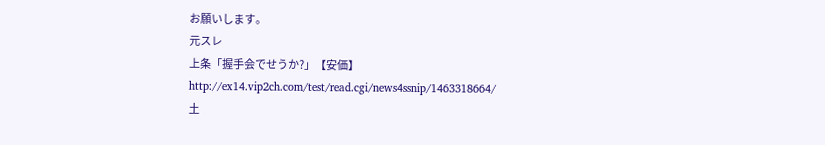お願いします。
元スレ
上条「握手会でせうか?」【安価】
http://ex14.vip2ch.com/test/read.cgi/news4ssnip/1463318664/
土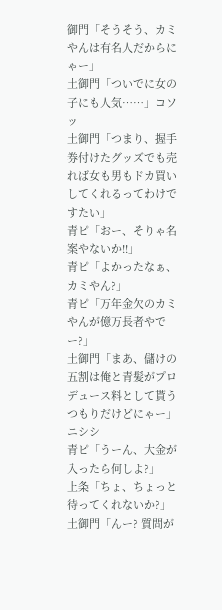御門「そうそう、カミやんは有名人だからにゃー」
土御門「ついでに女の子にも人気……」コソッ
土御門「つまり、握手券付けたグッズでも売れば女も男もドカ買いしてくれるってわけですたい」
青ピ「おー、そりゃ名案やないか!!」
青ピ「よかったなぁ、カミやん?」
青ピ「万年金欠のカミやんが億万長者やでー?」
土御門「まあ、儲けの五割は俺と青髪がプロデュース料として貰うつもりだけどにゃー」ニシシ
青ピ「うーん、大金が入ったら何しよ?」
上条「ちょ、ちょっと待ってくれないか?」
土御門「んー? 質問が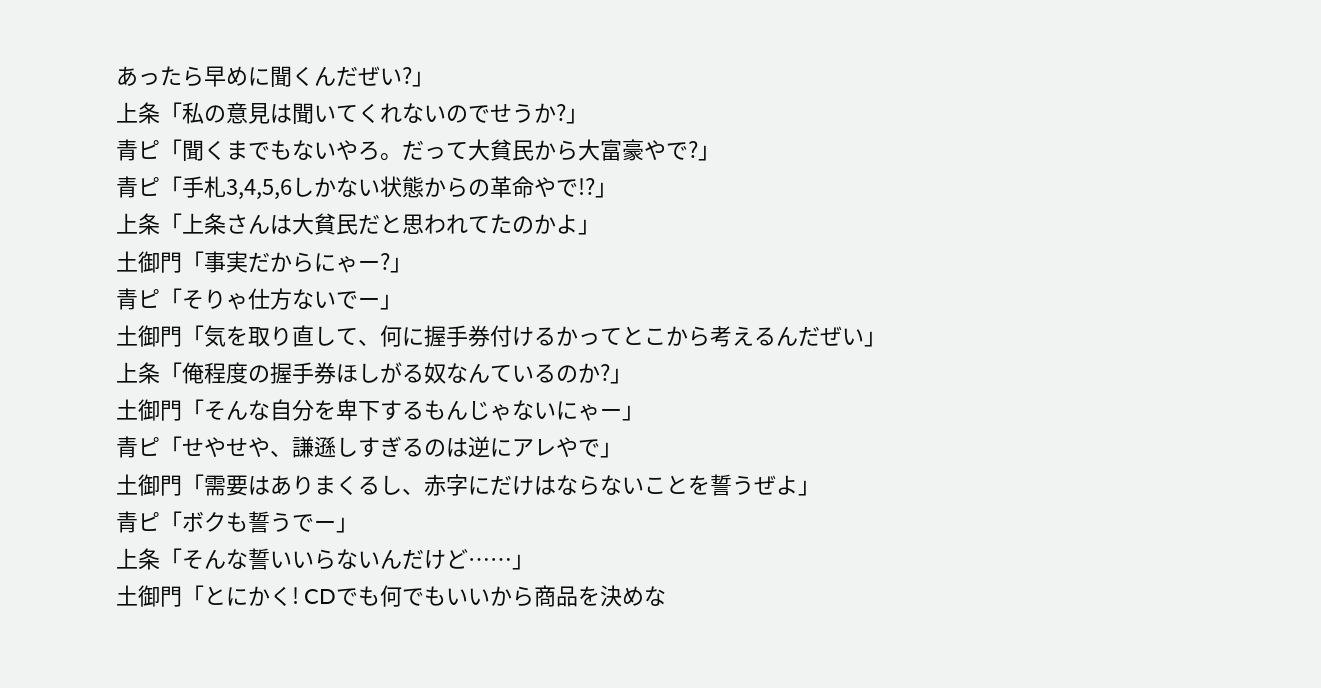あったら早めに聞くんだぜい?」
上条「私の意見は聞いてくれないのでせうか?」
青ピ「聞くまでもないやろ。だって大貧民から大富豪やで?」
青ピ「手札3,4,5,6しかない状態からの革命やで!?」
上条「上条さんは大貧民だと思われてたのかよ」
土御門「事実だからにゃー?」
青ピ「そりゃ仕方ないでー」
土御門「気を取り直して、何に握手券付けるかってとこから考えるんだぜい」
上条「俺程度の握手券ほしがる奴なんているのか?」
土御門「そんな自分を卑下するもんじゃないにゃー」
青ピ「せやせや、謙遜しすぎるのは逆にアレやで」
土御門「需要はありまくるし、赤字にだけはならないことを誓うぜよ」
青ピ「ボクも誓うでー」
上条「そんな誓いいらないんだけど……」
土御門「とにかく! CDでも何でもいいから商品を決めな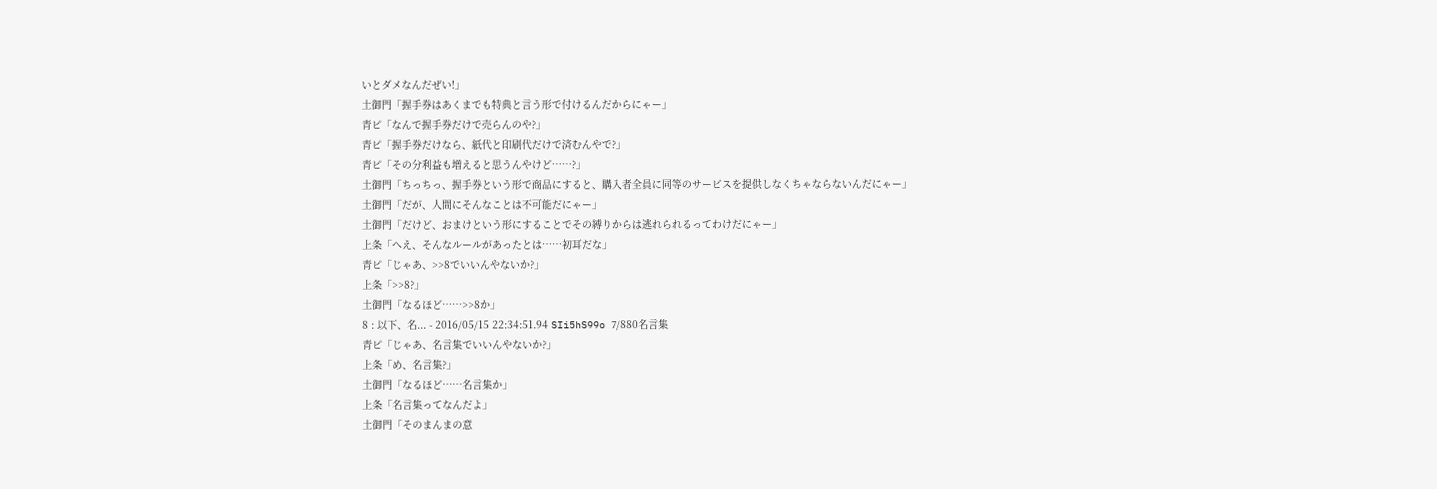いとダメなんだぜい!」
土御門「握手券はあくまでも特典と言う形で付けるんだからにゃー」
青ピ「なんで握手券だけで売らんのや?」
青ピ「握手券だけなら、紙代と印刷代だけで済むんやで?」
青ピ「その分利益も増えると思うんやけど……?」
土御門「ちっちっ、握手券という形で商品にすると、購入者全員に同等のサービスを提供しなくちゃならないんだにゃー」
土御門「だが、人間にそんなことは不可能だにゃー」
土御門「だけど、おまけという形にすることでその縛りからは逃れられるってわけだにゃー」
上条「へえ、そんなルールがあったとは……初耳だな」
青ピ「じゃあ、>>8でいいんやないか?」
上条「>>8?」
土御門「なるほど……>>8か」
8 : 以下、名... - 2016/05/15 22:34:51.94 SIi5hS99o 7/880名言集
青ピ「じゃあ、名言集でいいんやないか?」
上条「め、名言集?」
土御門「なるほど……名言集か」
上条「名言集ってなんだよ」
土御門「そのまんまの意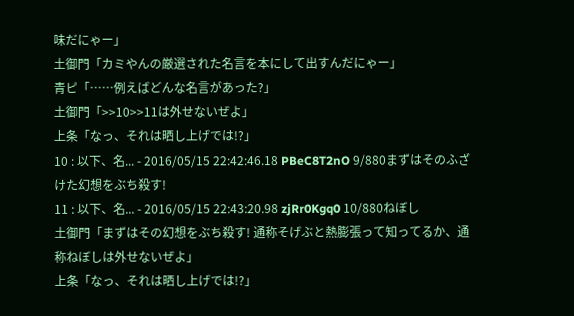味だにゃー」
土御門「カミやんの厳選された名言を本にして出すんだにゃー」
青ピ「……例えばどんな名言があった?」
土御門「>>10>>11は外せないぜよ」
上条「なっ、それは晒し上げでは!?」
10 : 以下、名... - 2016/05/15 22:42:46.18 PBeC8T2nO 9/880まずはそのふざけた幻想をぶち殺す!
11 : 以下、名... - 2016/05/15 22:43:20.98 zjRr0Kgq0 10/880ねぼし
土御門「まずはその幻想をぶち殺す! 通称そげぶと熱膨張って知ってるか、通称ねぼしは外せないぜよ」
上条「なっ、それは晒し上げでは!?」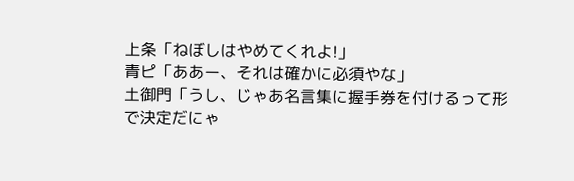上条「ねぼしはやめてくれよ!」
青ピ「ああー、それは確かに必須やな」
土御門「うし、じゃあ名言集に握手券を付けるって形で決定だにゃ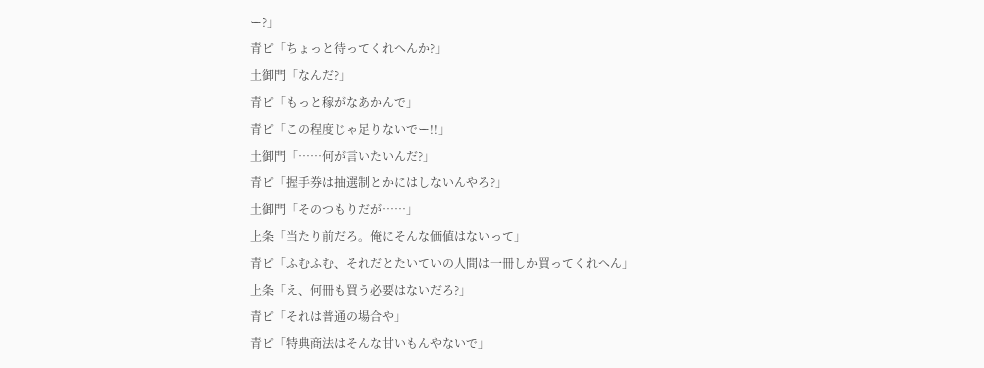ー?」
青ピ「ちょっと待ってくれへんか?」
土御門「なんだ?」
青ピ「もっと稼がなあかんで」
青ピ「この程度じゃ足りないでー!!」
土御門「……何が言いたいんだ?」
青ピ「握手券は抽選制とかにはしないんやろ?」
土御門「そのつもりだが……」
上条「当たり前だろ。俺にそんな価値はないって」
青ピ「ふむふむ、それだとたいていの人間は一冊しか買ってくれへん」
上条「え、何冊も買う必要はないだろ?」
青ピ「それは普通の場合や」
青ピ「特典商法はそんな甘いもんやないで」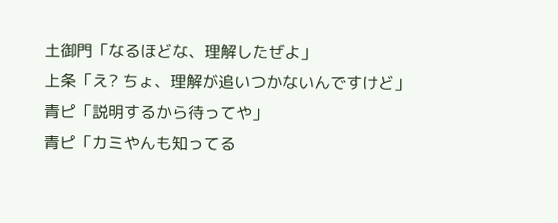土御門「なるほどな、理解したぜよ」
上条「え? ちょ、理解が追いつかないんですけど」
青ピ「説明するから待ってや」
青ピ「カミやんも知ってる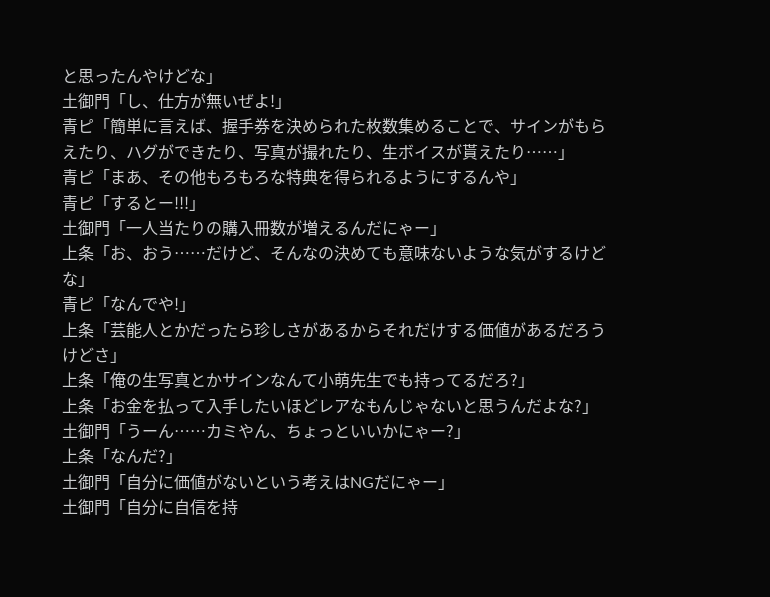と思ったんやけどな」
土御門「し、仕方が無いぜよ!」
青ピ「簡単に言えば、握手券を決められた枚数集めることで、サインがもらえたり、ハグができたり、写真が撮れたり、生ボイスが貰えたり……」
青ピ「まあ、その他もろもろな特典を得られるようにするんや」
青ピ「するとー!!!」
土御門「一人当たりの購入冊数が増えるんだにゃー」
上条「お、おう……だけど、そんなの決めても意味ないような気がするけどな」
青ピ「なんでや!」
上条「芸能人とかだったら珍しさがあるからそれだけする価値があるだろうけどさ」
上条「俺の生写真とかサインなんて小萌先生でも持ってるだろ?」
上条「お金を払って入手したいほどレアなもんじゃないと思うんだよな?」
土御門「うーん……カミやん、ちょっといいかにゃー?」
上条「なんだ?」
土御門「自分に価値がないという考えはNGだにゃー」
土御門「自分に自信を持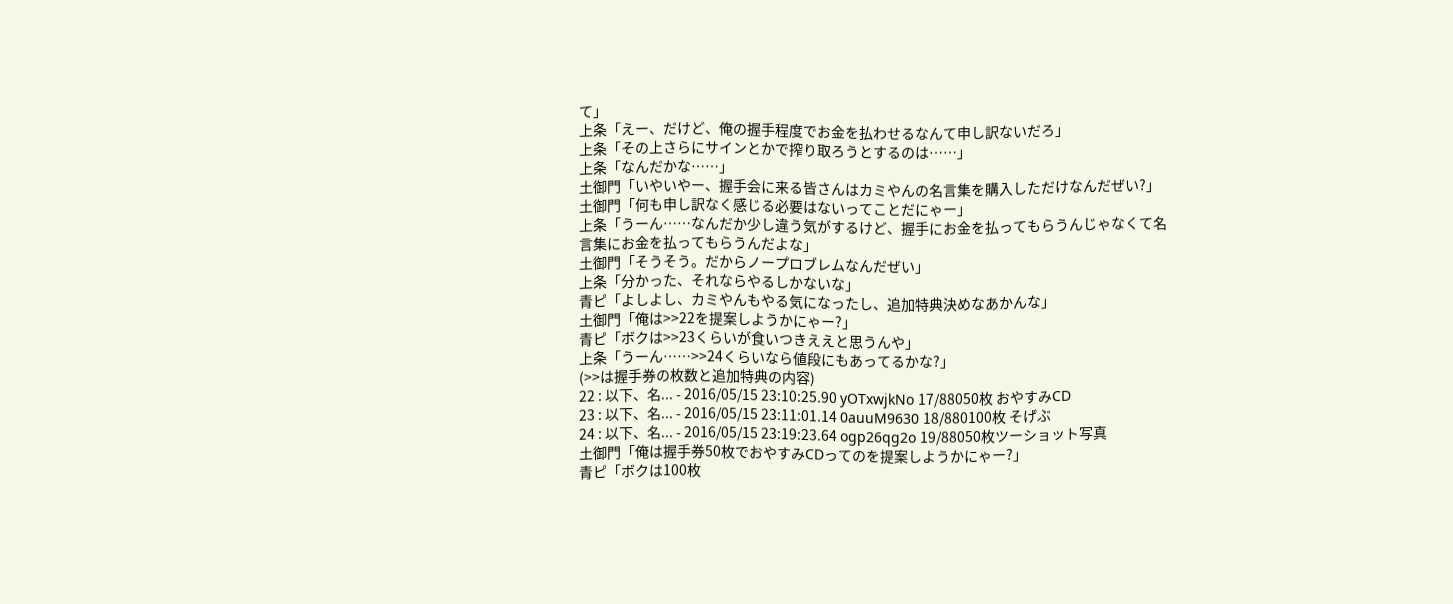て」
上条「えー、だけど、俺の握手程度でお金を払わせるなんて申し訳ないだろ」
上条「その上さらにサインとかで搾り取ろうとするのは……」
上条「なんだかな……」
土御門「いやいやー、握手会に来る皆さんはカミやんの名言集を購入しただけなんだぜい?」
土御門「何も申し訳なく感じる必要はないってことだにゃー」
上条「うーん……なんだか少し違う気がするけど、握手にお金を払ってもらうんじゃなくて名言集にお金を払ってもらうんだよな」
土御門「そうそう。だからノープロブレムなんだぜい」
上条「分かった、それならやるしかないな」
青ピ「よしよし、カミやんもやる気になったし、追加特典決めなあかんな」
土御門「俺は>>22を提案しようかにゃー?」
青ピ「ボクは>>23くらいが食いつきええと思うんや」
上条「うーん……>>24くらいなら値段にもあってるかな?」
(>>は握手券の枚数と追加特典の内容)
22 : 以下、名... - 2016/05/15 23:10:25.90 yOTxwjkNo 17/88050枚 おやすみCD
23 : 以下、名... - 2016/05/15 23:11:01.14 0auuM9630 18/880100枚 そげぶ
24 : 以下、名... - 2016/05/15 23:19:23.64 ogp26qg2o 19/88050枚ツーショット写真
土御門「俺は握手券50枚でおやすみCDってのを提案しようかにゃー?」
青ピ「ボクは100枚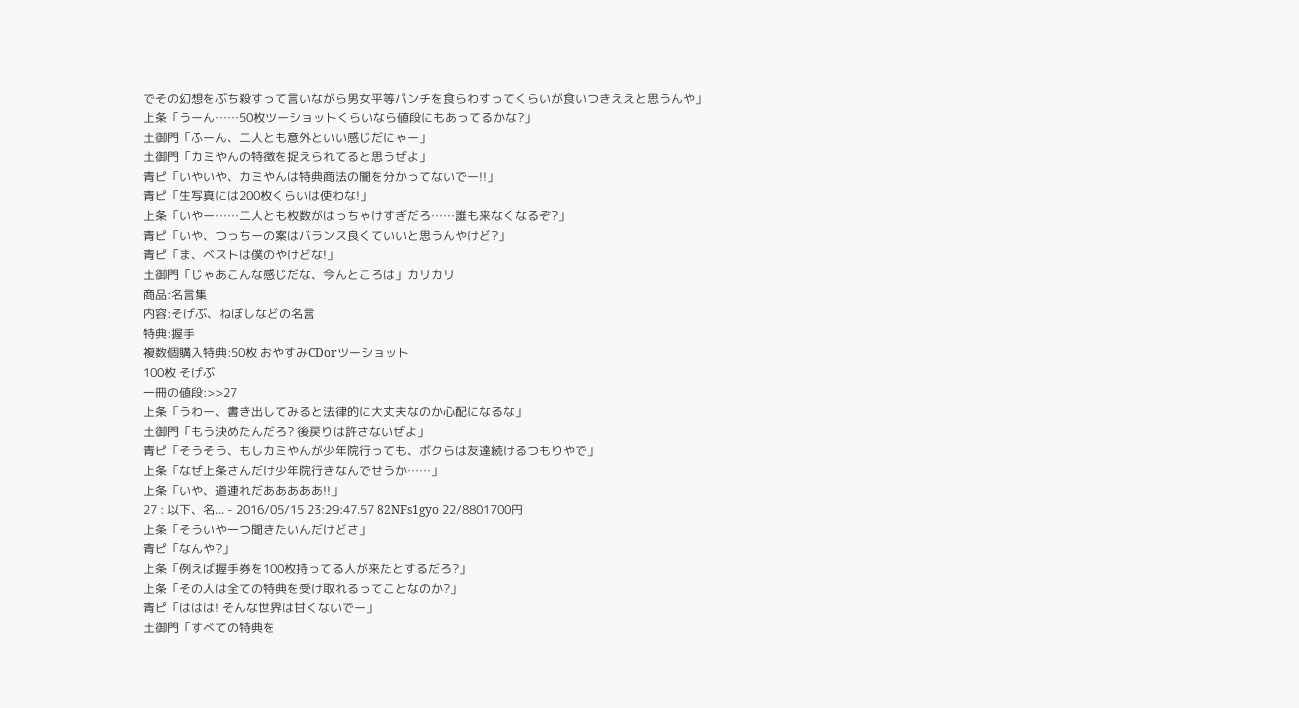でその幻想をぶち殺すって言いながら男女平等パンチを食らわすってくらいが食いつきええと思うんや」
上条「うーん……50枚ツーショットくらいなら値段にもあってるかな?」
土御門「ふーん、二人とも意外といい感じだにゃー」
土御門「カミやんの特徴を捉えられてると思うぜよ」
青ピ「いやいや、カミやんは特典商法の闇を分かってないでー!!」
青ピ「生写真には200枚くらいは使わな!」
上条「いやー……二人とも枚数がはっちゃけすぎだろ……誰も来なくなるぞ?」
青ピ「いや、つっちーの案はバランス良くていいと思うんやけど?」
青ピ「ま、ベストは僕のやけどな!」
土御門「じゃあこんな感じだな、今んところは」カリカリ
商品:名言集
内容:そげぶ、ねぼしなどの名言
特典:握手
複数個購入特典:50枚 おやすみCDorツーショット
100枚 そげぶ
一冊の値段:>>27
上条「うわー、書き出してみると法律的に大丈夫なのか心配になるな」
土御門「もう決めたんだろ? 後戻りは許さないぜよ」
青ピ「そうそう、もしカミやんが少年院行っても、ボクらは友達続けるつもりやで」
上条「なぜ上条さんだけ少年院行きなんでせうか……」
上条「いや、道連れだあああああ!!」
27 : 以下、名... - 2016/05/15 23:29:47.57 82NFs1gyo 22/8801700円
上条「そういや一つ聞きたいんだけどさ」
青ピ「なんや?」
上条「例えば握手券を100枚持ってる人が来たとするだろ?」
上条「その人は全ての特典を受け取れるってことなのか?」
青ピ「ははは! そんな世界は甘くないでー」
土御門「すべての特典を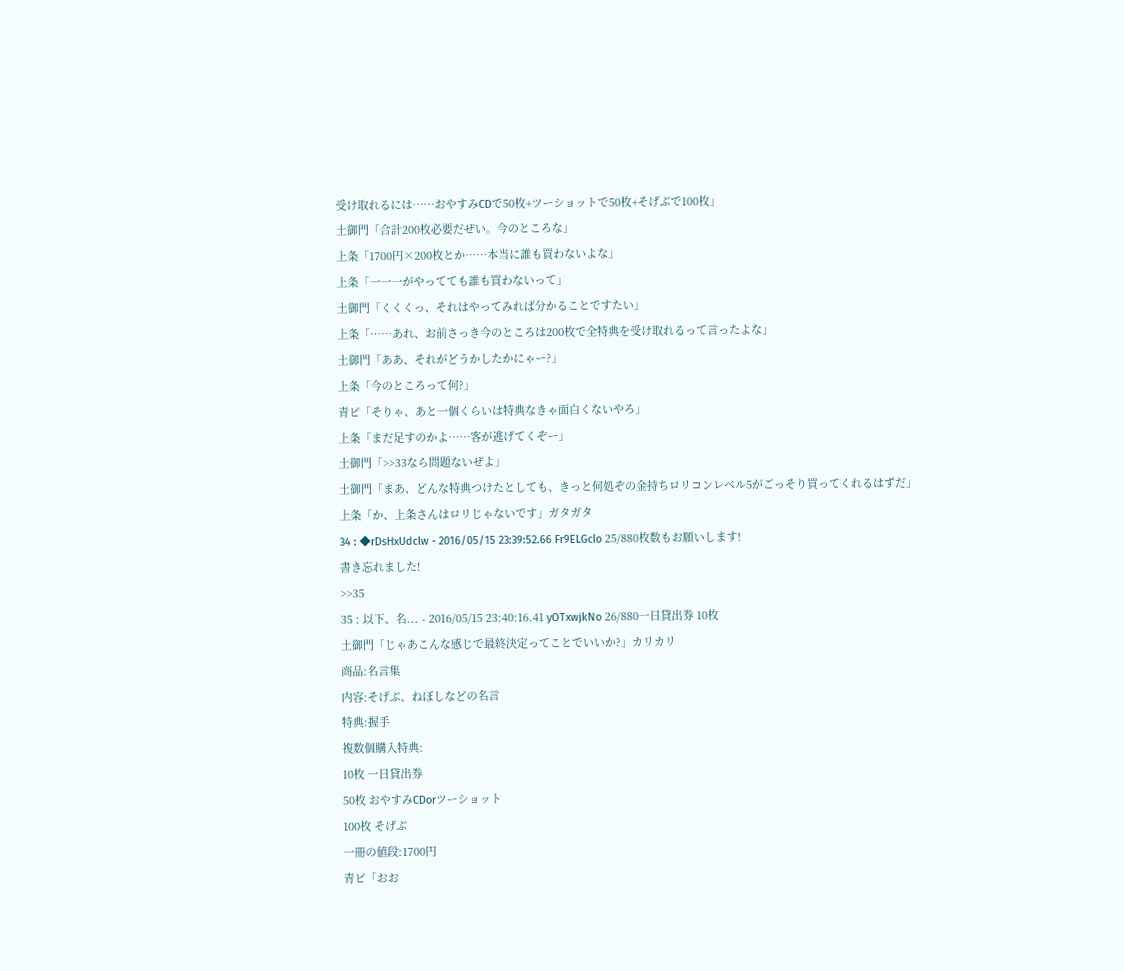受け取れるには……おやすみCDで50枚+ツーショットで50枚+そげぶで100枚」
土御門「合計200枚必要だぜい。今のところな」
上条「1700円×200枚とか……本当に誰も買わないよな」
上条「一一一がやってても誰も買わないって」
土御門「くくくっ、それはやってみれば分かることですたい」
上条「……あれ、お前さっき今のところは200枚で全特典を受け取れるって言ったよな」
土御門「ああ、それがどうかしたかにゃー?」
上条「今のところって何?」
青ピ「そりゃ、あと一個くらいは特典なきゃ面白くないやろ」
上条「まだ足すのかよ……客が逃げてくぞー」
土御門「>>33なら問題ないぜよ」
土御門「まあ、どんな特典つけたとしても、きっと何処ぞの金持ちロリコンレベル5がごっそり買ってくれるはずだ」
上条「か、上条さんはロリじゃないです」ガタガタ
34 : ◆rDsHxUdclw - 2016/05/15 23:39:52.66 Fr9ELGclo 25/880枚数もお願いします!
書き忘れました!
>>35
35 : 以下、名... - 2016/05/15 23:40:16.41 yOTxwjkNo 26/880一日貸出券 10枚
土御門「じゃあこんな感じで最終決定ってことでいいか?」カリカリ
商品:名言集
内容:そげぶ、ねぼしなどの名言
特典:握手
複数個購入特典:
10枚 一日貸出券
50枚 おやすみCDorツーショット
100枚 そげぶ
一冊の値段:1700円
青ピ「おお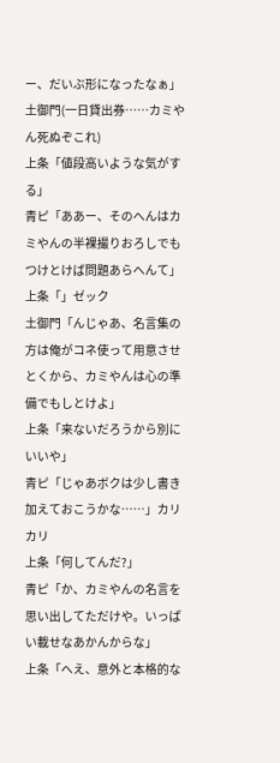ー、だいぶ形になったなぁ」
土御門(一日貸出券……カミやん死ぬぞこれ)
上条「値段高いような気がする」
青ピ「ああー、そのへんはカミやんの半裸撮りおろしでもつけとけば問題あらへんて」
上条「」ゼック
土御門「んじゃあ、名言集の方は俺がコネ使って用意させとくから、カミやんは心の準備でもしとけよ」
上条「来ないだろうから別にいいや」
青ピ「じゃあボクは少し書き加えておこうかな……」カリカリ
上条「何してんだ?」
青ピ「か、カミやんの名言を思い出してただけや。いっぱい載せなあかんからな」
上条「へえ、意外と本格的な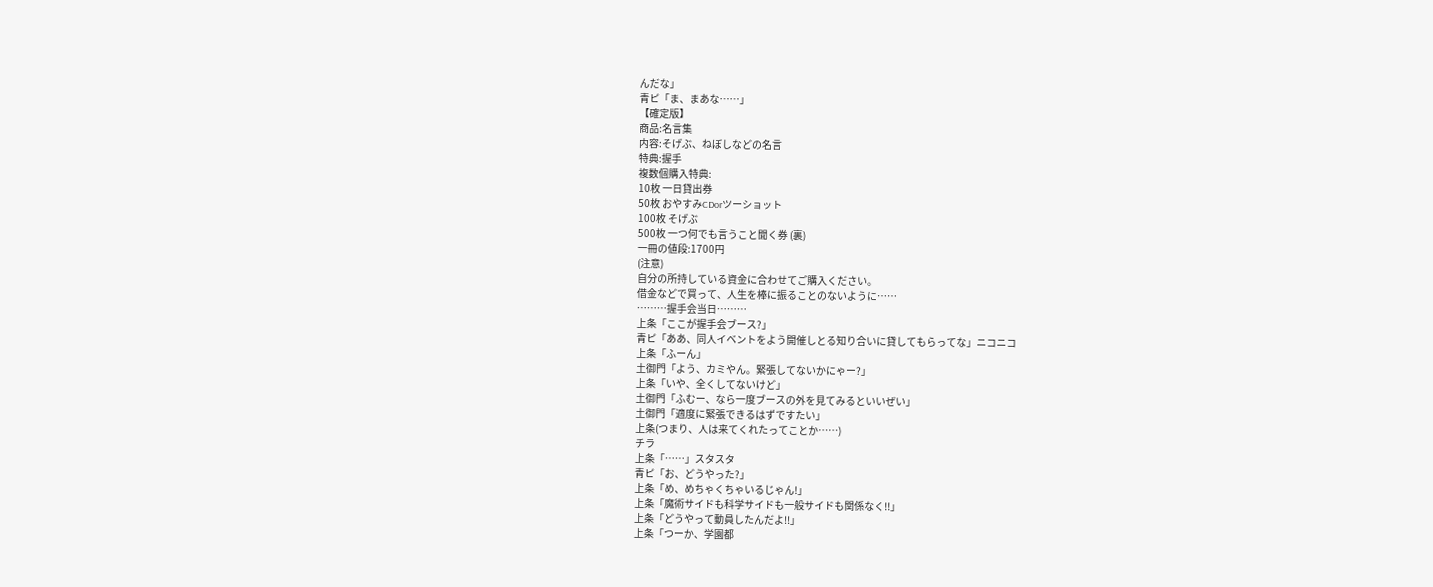んだな」
青ピ「ま、まあな……」
【確定版】
商品:名言集
内容:そげぶ、ねぼしなどの名言
特典:握手
複数個購入特典:
10枚 一日貸出券
50枚 おやすみCDorツーショット
100枚 そげぶ
500枚 一つ何でも言うこと聞く券 (裏)
一冊の値段:1700円
(注意)
自分の所持している資金に合わせてご購入ください。
借金などで買って、人生を棒に振ることのないように……
………握手会当日………
上条「ここが握手会ブース?」
青ピ「ああ、同人イベントをよう開催しとる知り合いに貸してもらってな」ニコニコ
上条「ふーん」
土御門「よう、カミやん。緊張してないかにゃー?」
上条「いや、全くしてないけど」
土御門「ふむー、なら一度ブースの外を見てみるといいぜい」
土御門「適度に緊張できるはずですたい」
上条(つまり、人は来てくれたってことか……)
チラ
上条「……」スタスタ
青ピ「お、どうやった?」
上条「め、めちゃくちゃいるじゃん!」
上条「魔術サイドも科学サイドも一般サイドも関係なく!!」
上条「どうやって動員したんだよ!!」
上条「つーか、学園都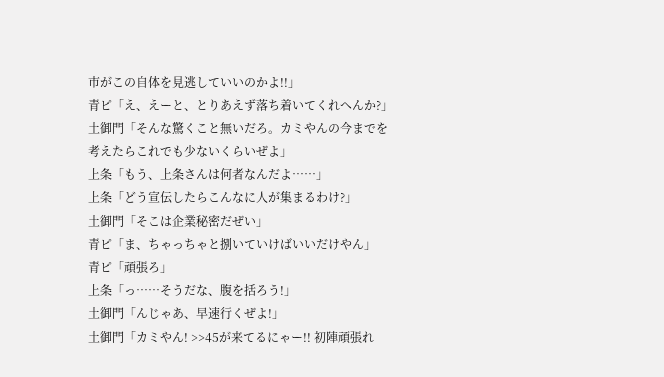市がこの自体を見逃していいのかよ!!」
青ピ「え、えーと、とりあえず落ち着いてくれへんか?」
土御門「そんな驚くこと無いだろ。カミやんの今までを考えたらこれでも少ないくらいぜよ」
上条「もう、上条さんは何者なんだよ……」
上条「どう宣伝したらこんなに人が集まるわけ?」
土御門「そこは企業秘密だぜい」
青ピ「ま、ちゃっちゃと捌いていけばいいだけやん」
青ピ「頑張ろ」
上条「っ……そうだな、腹を括ろう!」
土御門「んじゃあ、早速行くぜよ!」
土御門「カミやん! >>45が来てるにゃー!! 初陣頑張れ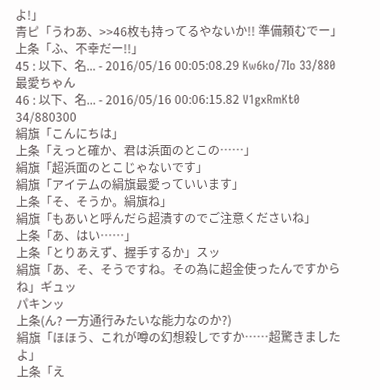よ!」
青ピ「うわあ、>>46枚も持ってるやないか!! 準備頼むでー」
上条「ふ、不幸だー!!」
45 : 以下、名... - 2016/05/16 00:05:08.29 Kw6ko/7Io 33/880最愛ちゃん
46 : 以下、名... - 2016/05/16 00:06:15.82 V1gxRmKt0 34/880300
絹旗「こんにちは」
上条「えっと確か、君は浜面のとこの……」
絹旗「超浜面のとこじゃないです」
絹旗「アイテムの絹旗最愛っていいます」
上条「そ、そうか。絹旗ね」
絹旗「もあいと呼んだら超潰すのでご注意くださいね」
上条「あ、はい……」
上条「とりあえず、握手するか」スッ
絹旗「あ、そ、そうですね。その為に超金使ったんですからね」ギュッ
パキンッ
上条(ん? 一方通行みたいな能力なのか?)
絹旗「ほほう、これが噂の幻想殺しですか……超驚きましたよ」
上条「え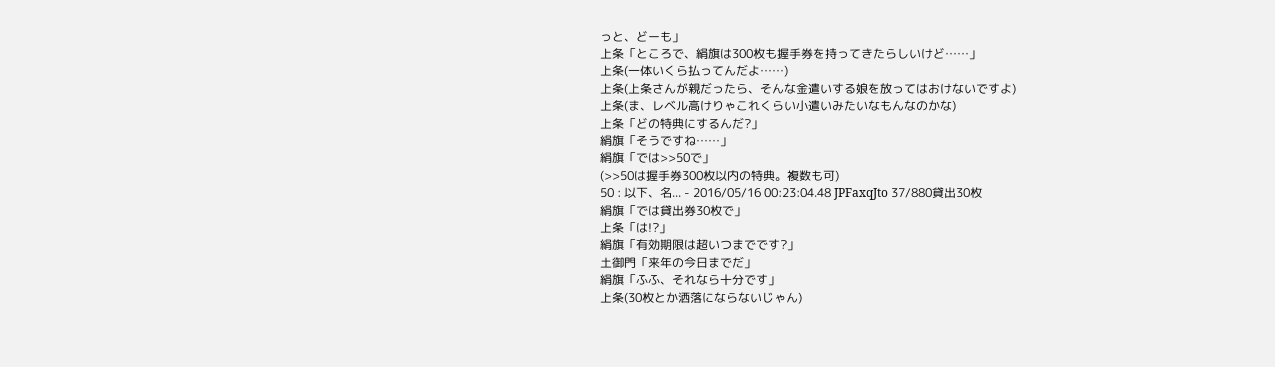っと、どーも」
上条「ところで、絹旗は300枚も握手券を持ってきたらしいけど……」
上条(一体いくら払ってんだよ……)
上条(上条さんが親だったら、そんな金遣いする娘を放ってはおけないですよ)
上条(ま、レベル高けりゃこれくらい小遣いみたいなもんなのかな)
上条「どの特典にするんだ?」
絹旗「そうですね……」
絹旗「では>>50で」
(>>50は握手券300枚以内の特典。複数も可)
50 : 以下、名... - 2016/05/16 00:23:04.48 JPFaxqJto 37/880貸出30枚
絹旗「では貸出券30枚で」
上条「は!?」
絹旗「有効期限は超いつまでです?」
土御門「来年の今日までだ」
絹旗「ふふ、それなら十分です」
上条(30枚とか洒落にならないじゃん)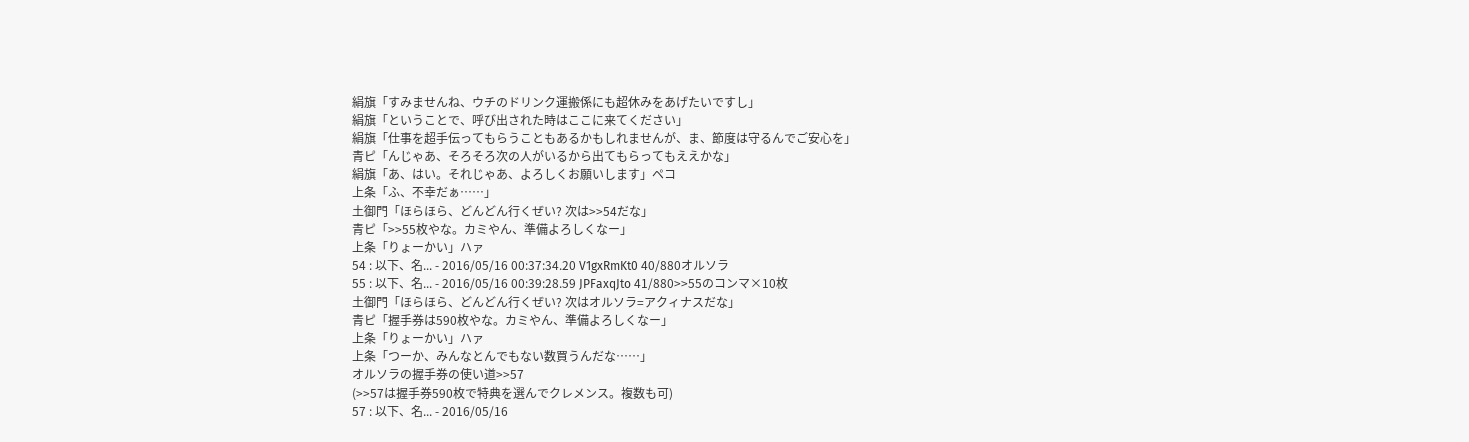絹旗「すみませんね、ウチのドリンク運搬係にも超休みをあげたいですし」
絹旗「ということで、呼び出された時はここに来てください」
絹旗「仕事を超手伝ってもらうこともあるかもしれませんが、ま、節度は守るんでご安心を」
青ピ「んじゃあ、そろそろ次の人がいるから出てもらってもええかな」
絹旗「あ、はい。それじゃあ、よろしくお願いします」ペコ
上条「ふ、不幸だぁ……」
土御門「ほらほら、どんどん行くぜい? 次は>>54だな」
青ピ「>>55枚やな。カミやん、準備よろしくなー」
上条「りょーかい」ハァ
54 : 以下、名... - 2016/05/16 00:37:34.20 V1gxRmKt0 40/880オルソラ
55 : 以下、名... - 2016/05/16 00:39:28.59 JPFaxqJto 41/880>>55のコンマ×10枚
土御門「ほらほら、どんどん行くぜい? 次はオルソラ=アクィナスだな」
青ピ「握手券は590枚やな。カミやん、準備よろしくなー」
上条「りょーかい」ハァ
上条「つーか、みんなとんでもない数買うんだな……」
オルソラの握手券の使い道>>57
(>>57は握手券590枚で特典を選んでクレメンス。複数も可)
57 : 以下、名... - 2016/05/16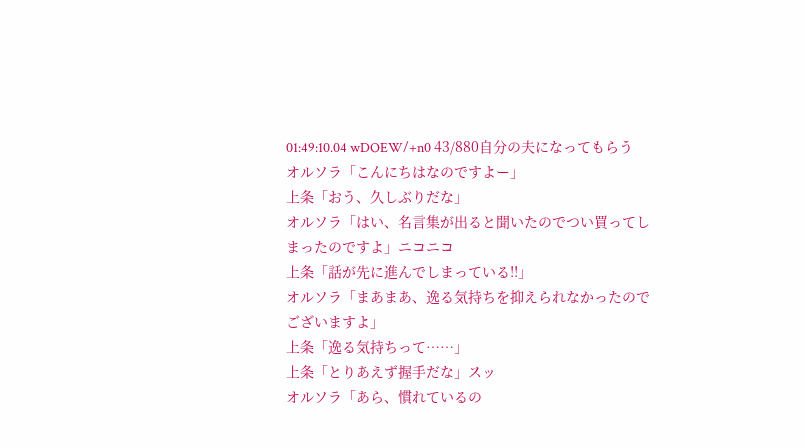01:49:10.04 wDOEW/+n0 43/880自分の夫になってもらう
オルソラ「こんにちはなのですよー」
上条「おう、久しぶりだな」
オルソラ「はい、名言集が出ると聞いたのでつい買ってしまったのですよ」ニコニコ
上条「話が先に進んでしまっている!!」
オルソラ「まあまあ、逸る気持ちを抑えられなかったのでございますよ」
上条「逸る気持ちって……」
上条「とりあえず握手だな」スッ
オルソラ「あら、慣れているの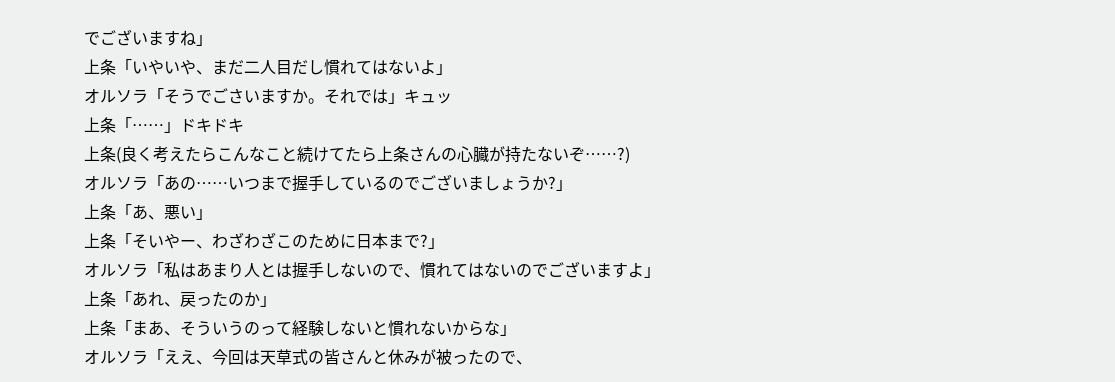でございますね」
上条「いやいや、まだ二人目だし慣れてはないよ」
オルソラ「そうでごさいますか。それでは」キュッ
上条「……」ドキドキ
上条(良く考えたらこんなこと続けてたら上条さんの心臓が持たないぞ……?)
オルソラ「あの……いつまで握手しているのでございましょうか?」
上条「あ、悪い」
上条「そいやー、わざわざこのために日本まで?」
オルソラ「私はあまり人とは握手しないので、慣れてはないのでございますよ」
上条「あれ、戻ったのか」
上条「まあ、そういうのって経験しないと慣れないからな」
オルソラ「ええ、今回は天草式の皆さんと休みが被ったので、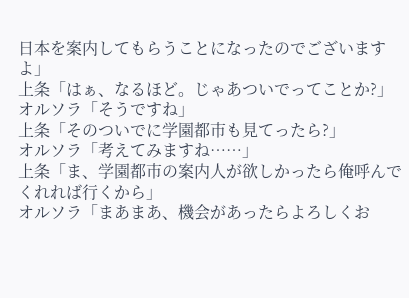日本を案内してもらうことになったのでございますよ」
上条「はぁ、なるほど。じゃあついでってことか?」
オルソラ「そうですね」
上条「そのついでに学園都市も見てったら?」
オルソラ「考えてみますね……」
上条「ま、学園都市の案内人が欲しかったら俺呼んでくれれば行くから」
オルソラ「まあまあ、機会があったらよろしくお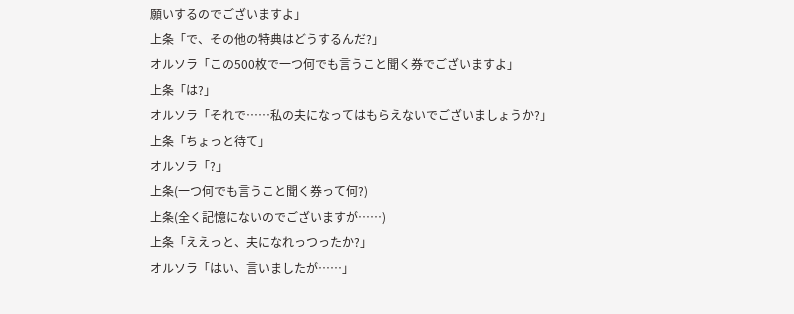願いするのでございますよ」
上条「で、その他の特典はどうするんだ?」
オルソラ「この500枚で一つ何でも言うこと聞く券でございますよ」
上条「は?」
オルソラ「それで……私の夫になってはもらえないでございましょうか?」
上条「ちょっと待て」
オルソラ「?」
上条(一つ何でも言うこと聞く券って何?)
上条(全く記憶にないのでございますが……)
上条「ええっと、夫になれっつったか?」
オルソラ「はい、言いましたが……」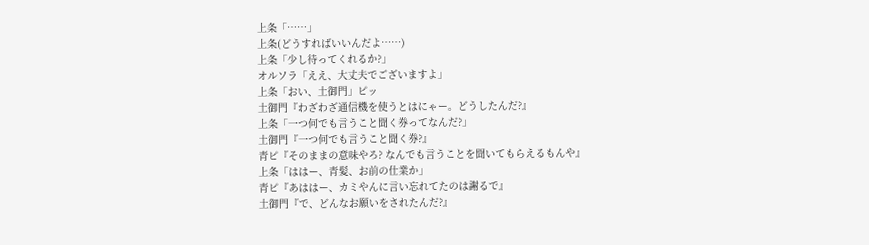上条「……」
上条(どうすればいいんだよ……)
上条「少し待ってくれるか?」
オルソラ「ええ、大丈夫でございますよ」
上条「おい、土御門」ピッ
土御門『わざわざ通信機を使うとはにゃー。どうしたんだ?』
上条「一つ何でも言うこと聞く券ってなんだ?」
土御門『一つ何でも言うこと聞く券?』
青ピ『そのままの意味やろ? なんでも言うことを聞いてもらえるもんや』
上条「ははー、青髪、お前の仕業か」
青ピ『あははー、カミやんに言い忘れてたのは謝るで』
土御門『で、どんなお願いをされたんだ?』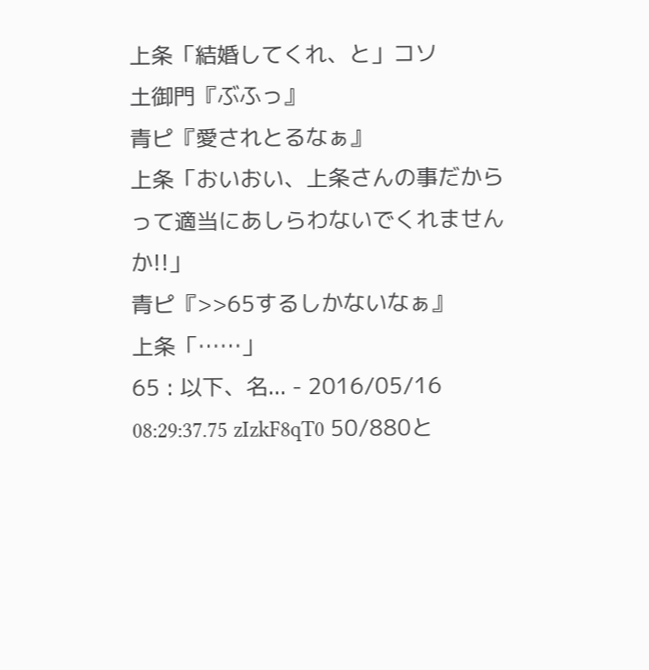上条「結婚してくれ、と」コソ
土御門『ぶふっ』
青ピ『愛されとるなぁ』
上条「おいおい、上条さんの事だからって適当にあしらわないでくれませんか!!」
青ピ『>>65するしかないなぁ』
上条「……」
65 : 以下、名... - 2016/05/16 08:29:37.75 zIzkF8qT0 50/880と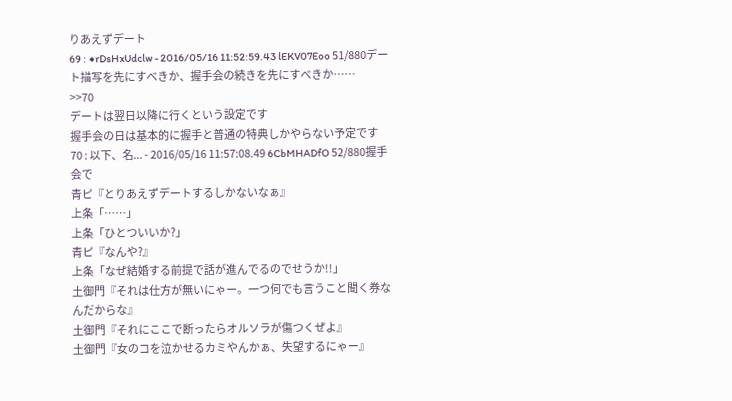りあえずデート
69 : ◆rDsHxUdclw - 2016/05/16 11:52:59.43 lEKV07Eoo 51/880デート描写を先にすべきか、握手会の続きを先にすべきか……
>>70
デートは翌日以降に行くという設定です
握手会の日は基本的に握手と普通の特典しかやらない予定です
70 : 以下、名... - 2016/05/16 11:57:08.49 6CbMHADfO 52/880握手会で
青ピ『とりあえずデートするしかないなぁ』
上条「……」
上条「ひとついいか?」
青ピ『なんや?』
上条「なぜ結婚する前提で話が進んでるのでせうか!!」
土御門『それは仕方が無いにゃー。一つ何でも言うこと聞く券なんだからな』
土御門『それにここで断ったらオルソラが傷つくぜよ』
土御門『女のコを泣かせるカミやんかぁ、失望するにゃー』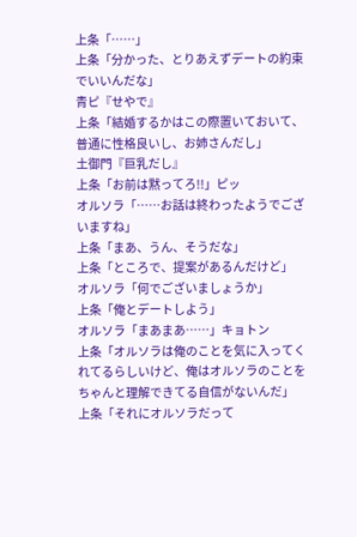上条「……」
上条「分かった、とりあえずデートの約束でいいんだな」
青ピ『せやで』
上条「結婚するかはこの際置いておいて、普通に性格良いし、お姉さんだし」
土御門『巨乳だし』
上条「お前は黙ってろ!!」ピッ
オルソラ「……お話は終わったようでございますね」
上条「まあ、うん、そうだな」
上条「ところで、提案があるんだけど」
オルソラ「何でございましょうか」
上条「俺とデートしよう」
オルソラ「まあまあ……」キョトン
上条「オルソラは俺のことを気に入ってくれてるらしいけど、俺はオルソラのことをちゃんと理解できてる自信がないんだ」
上条「それにオルソラだって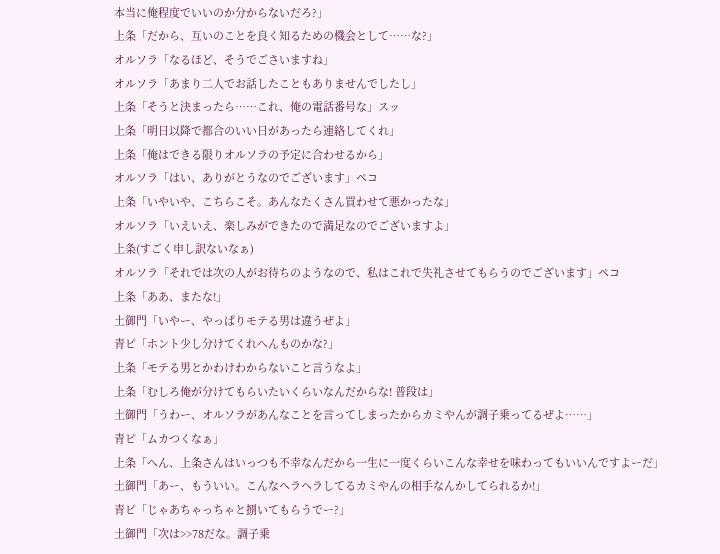本当に俺程度でいいのか分からないだろ?」
上条「だから、互いのことを良く知るための機会として……な?」
オルソラ「なるほど、そうでごさいますね」
オルソラ「あまり二人でお話したこともありませんでしたし」
上条「そうと決まったら……これ、俺の電話番号な」スッ
上条「明日以降で都合のいい日があったら連絡してくれ」
上条「俺はできる限りオルソラの予定に合わせるから」
オルソラ「はい、ありがとうなのでございます」ペコ
上条「いやいや、こちらこそ。あんなたくさん買わせて悪かったな」
オルソラ「いえいえ、楽しみができたので満足なのでございますよ」
上条(すごく申し訳ないなぁ)
オルソラ「それでは次の人がお待ちのようなので、私はこれで失礼させてもらうのでございます」ペコ
上条「ああ、またな!」
土御門「いやー、やっぱりモテる男は違うぜよ」
青ピ「ホント少し分けてくれへんものかな?」
上条「モテる男とかわけわからないこと言うなよ」
上条「むしろ俺が分けてもらいたいくらいなんだからな! 普段は」
土御門「うわー、オルソラがあんなことを言ってしまったからカミやんが調子乗ってるぜよ……」
青ピ「ムカつくなぁ」
上条「へん、上条さんはいっつも不幸なんだから一生に一度くらいこんな幸せを味わってもいいんですよーだ」
土御門「あー、もういい。こんなヘラヘラしてるカミやんの相手なんかしてられるか!」
青ピ「じゃあちゃっちゃと捌いてもらうでー?」
土御門「次は>>78だな。調子乗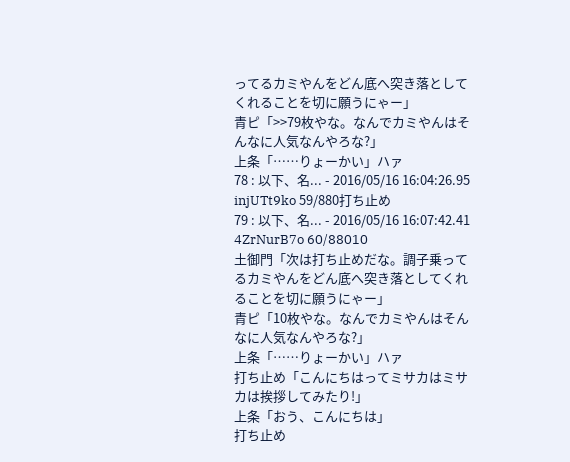ってるカミやんをどん底へ突き落としてくれることを切に願うにゃー」
青ピ「>>79枚やな。なんでカミやんはそんなに人気なんやろな?」
上条「……りょーかい」ハァ
78 : 以下、名... - 2016/05/16 16:04:26.95 injUTt9ko 59/880打ち止め
79 : 以下、名... - 2016/05/16 16:07:42.41 4ZrNurB7o 60/88010
土御門「次は打ち止めだな。調子乗ってるカミやんをどん底へ突き落としてくれることを切に願うにゃー」
青ピ「10枚やな。なんでカミやんはそんなに人気なんやろな?」
上条「……りょーかい」ハァ
打ち止め「こんにちはってミサカはミサカは挨拶してみたり!」
上条「おう、こんにちは」
打ち止め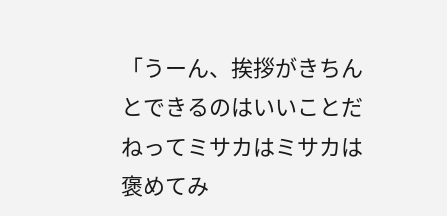「うーん、挨拶がきちんとできるのはいいことだねってミサカはミサカは褒めてみ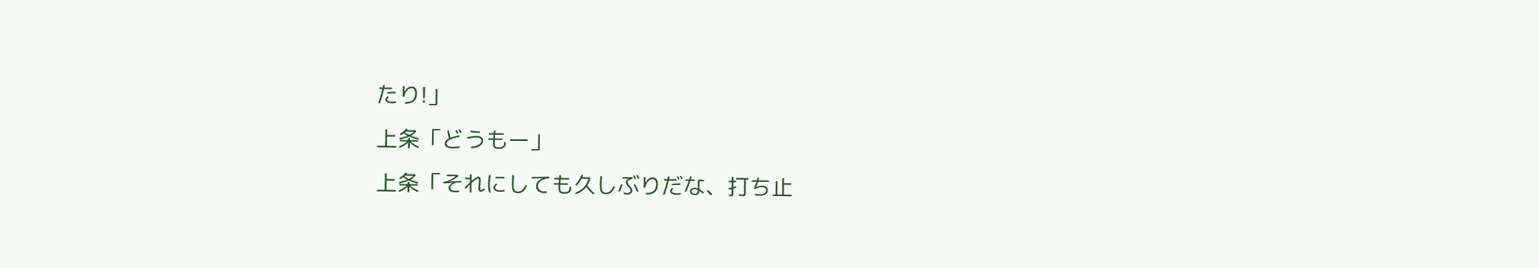たり!」
上条「どうもー」
上条「それにしても久しぶりだな、打ち止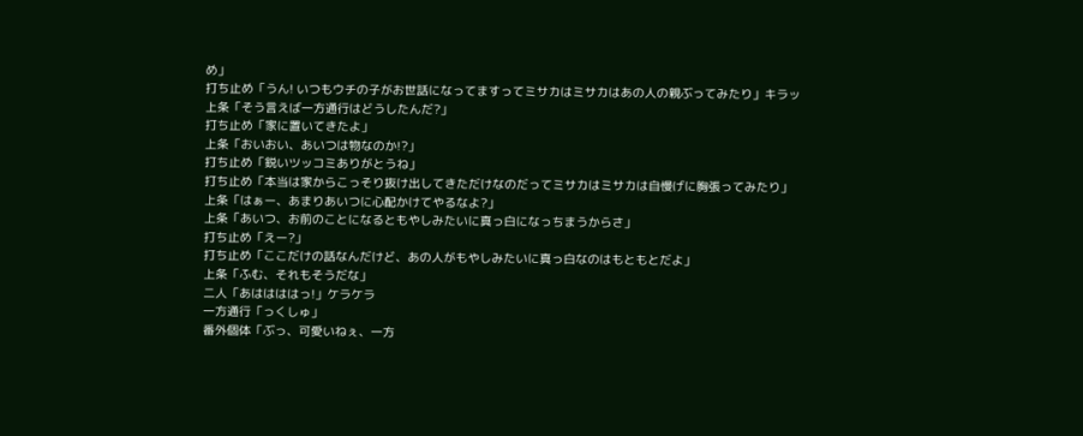め」
打ち止め「うん! いつもウチの子がお世話になってますってミサカはミサカはあの人の親ぶってみたり」キラッ
上条「そう言えば一方通行はどうしたんだ?」
打ち止め「家に置いてきたよ」
上条「おいおい、あいつは物なのか!?」
打ち止め「鋭いツッコミありがとうね」
打ち止め「本当は家からこっそり抜け出してきただけなのだってミサカはミサカは自慢げに胸張ってみたり」
上条「はぁー、あまりあいつに心配かけてやるなよ?」
上条「あいつ、お前のことになるともやしみたいに真っ白になっちまうからさ」
打ち止め「えー?」
打ち止め「ここだけの話なんだけど、あの人がもやしみたいに真っ白なのはもともとだよ」
上条「ふむ、それもそうだな」
二人「あははははっ!」ケラケラ
一方通行「っくしゅ」
番外個体「ぶっ、可愛いねぇ、一方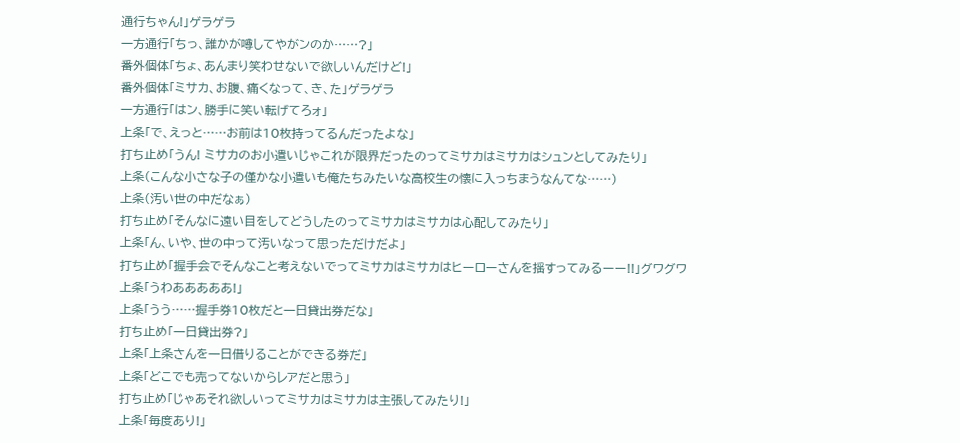通行ちゃん!」ゲラゲラ
一方通行「ちっ、誰かが噂してやがンのか……?」
番外個体「ちょ、あんまり笑わせないで欲しいんだけど!」
番外個体「ミサカ、お腹、痛くなって、き、た」ゲラゲラ
一方通行「はン、勝手に笑い転げてろォ」
上条「で、えっと……お前は10枚持ってるんだったよな」
打ち止め「うん! ミサカのお小遣いじゃこれが限界だったのってミサカはミサカはシュンとしてみたり」
上条(こんな小さな子の僅かな小遣いも俺たちみたいな高校生の懐に入っちまうなんてな……)
上条(汚い世の中だなぁ)
打ち止め「そんなに遠い目をしてどうしたのってミサカはミサカは心配してみたり」
上条「ん、いや、世の中って汚いなって思っただけだよ」
打ち止め「握手会でそんなこと考えないでってミサカはミサカはヒーローさんを揺すってみるーー!!」グワグワ
上条「うわあああああ!」
上条「うう……握手券10枚だと一日貸出券だな」
打ち止め「一日貸出券?」
上条「上条さんを一日借りることができる券だ」
上条「どこでも売ってないからレアだと思う」
打ち止め「じゃあそれ欲しいってミサカはミサカは主張してみたり!」
上条「毎度あり!」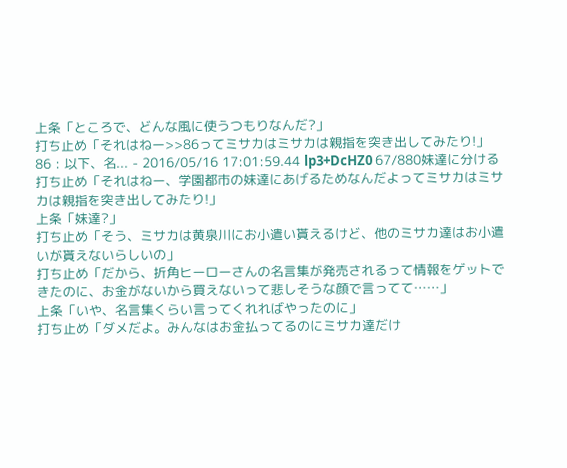上条「ところで、どんな風に使うつもりなんだ?」
打ち止め「それはねー>>86ってミサカはミサカは親指を突き出してみたり!」
86 : 以下、名... - 2016/05/16 17:01:59.44 lp3+DcHZ0 67/880妹達に分ける
打ち止め「それはねー、学園都市の妹達にあげるためなんだよってミサカはミサカは親指を突き出してみたり!」
上条「妹達?」
打ち止め「そう、ミサカは黄泉川にお小遣い貰えるけど、他のミサカ達はお小遣いが貰えないらしいの」
打ち止め「だから、折角ヒーローさんの名言集が発売されるって情報をゲットできたのに、お金がないから買えないって悲しそうな顔で言ってて……」
上条「いや、名言集くらい言ってくれればやったのに」
打ち止め「ダメだよ。みんなはお金払ってるのにミサカ達だけ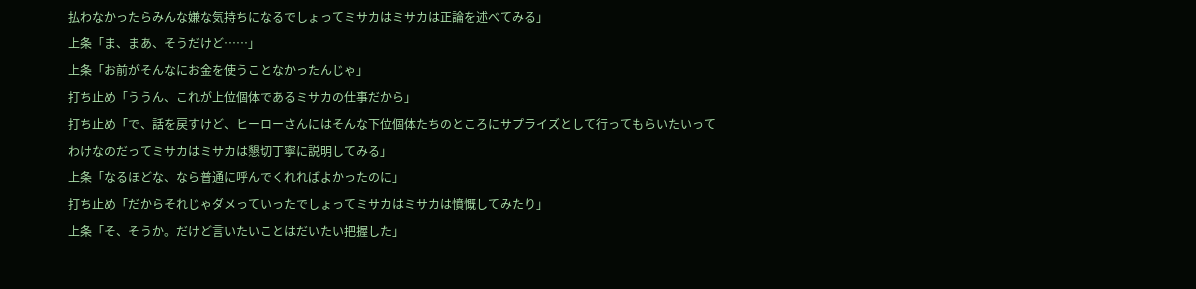払わなかったらみんな嫌な気持ちになるでしょってミサカはミサカは正論を述べてみる」
上条「ま、まあ、そうだけど……」
上条「お前がそんなにお金を使うことなかったんじゃ」
打ち止め「ううん、これが上位個体であるミサカの仕事だから」
打ち止め「で、話を戻すけど、ヒーローさんにはそんな下位個体たちのところにサプライズとして行ってもらいたいってわけなのだってミサカはミサカは懇切丁寧に説明してみる」
上条「なるほどな、なら普通に呼んでくれればよかったのに」
打ち止め「だからそれじゃダメっていったでしょってミサカはミサカは憤慨してみたり」
上条「そ、そうか。だけど言いたいことはだいたい把握した」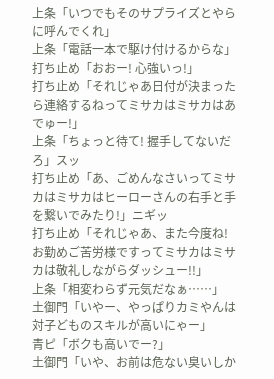上条「いつでもそのサプライズとやらに呼んでくれ」
上条「電話一本で駆け付けるからな」
打ち止め「おおー! 心強いっ!」
打ち止め「それじゃあ日付が決まったら連絡するねってミサカはミサカはあでゅー!」
上条「ちょっと待て! 握手してないだろ」スッ
打ち止め「あ、ごめんなさいってミサカはミサカはヒーローさんの右手と手を繋いでみたり!」ニギッ
打ち止め「それじゃあ、また今度ね! お勤めご苦労様ですってミサカはミサカは敬礼しながらダッシュー!!」
上条「相変わらず元気だなぁ……」
土御門「いやー、やっぱりカミやんは対子どものスキルが高いにゃー」
青ピ「ボクも高いでー?」
土御門「いや、お前は危ない臭いしか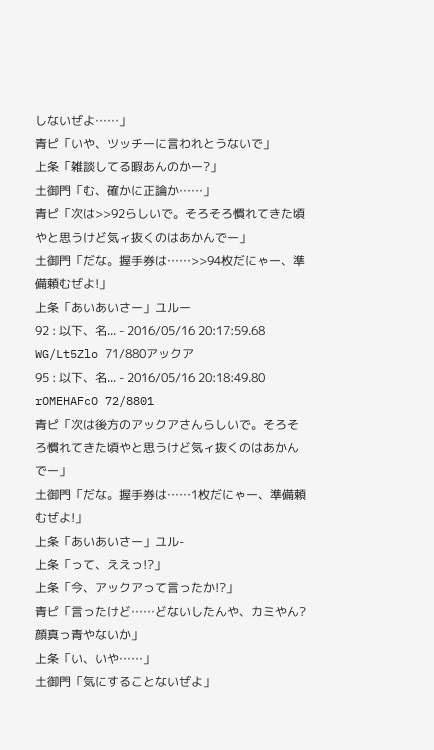しないぜよ……」
青ピ「いや、ツッチーに言われとうないで」
上条「雑談してる暇あんのかー?」
土御門「む、確かに正論か……」
青ピ「次は>>92らしいで。そろそろ慣れてきた頃やと思うけど気ィ抜くのはあかんでー」
土御門「だな。握手券は……>>94枚だにゃー、準備頼むぜよ!」
上条「あいあいさー」ユルー
92 : 以下、名... - 2016/05/16 20:17:59.68 WG/Lt5Zlo 71/880アックア
95 : 以下、名... - 2016/05/16 20:18:49.80 rOMEHAFcO 72/8801
青ピ「次は後方のアックアさんらしいで。そろそろ慣れてきた頃やと思うけど気ィ抜くのはあかんでー」
土御門「だな。握手券は……1枚だにゃー、準備頼むぜよ!」
上条「あいあいさー」ユル-
上条「って、ええっ!?」
上条「今、アックアって言ったか!?」
青ピ「言ったけど……どないしたんや、カミやん? 顔真っ青やないか」
上条「い、いや……」
土御門「気にすることないぜよ」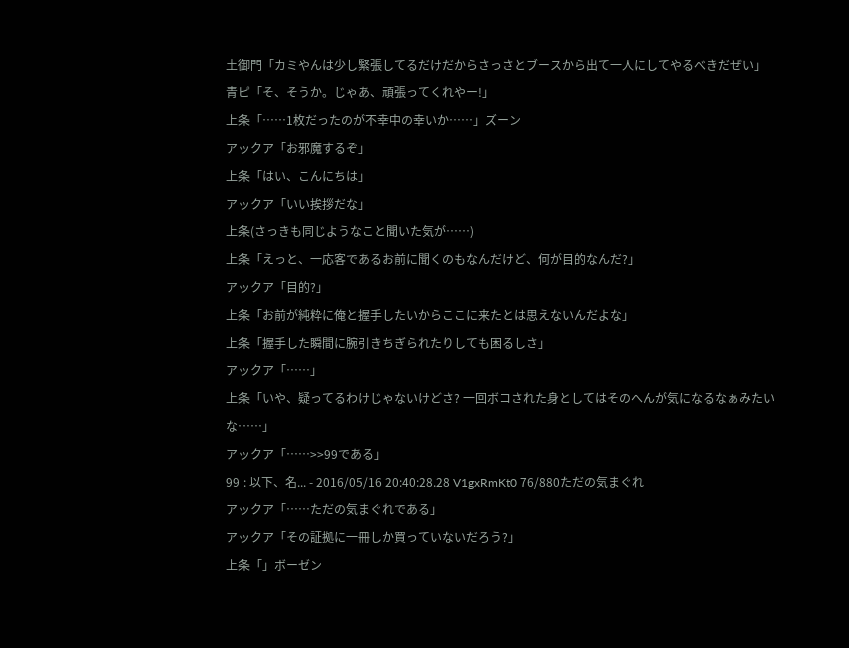土御門「カミやんは少し緊張してるだけだからさっさとブースから出て一人にしてやるべきだぜい」
青ピ「そ、そうか。じゃあ、頑張ってくれやー!」
上条「……1枚だったのが不幸中の幸いか……」ズーン
アックア「お邪魔するぞ」
上条「はい、こんにちは」
アックア「いい挨拶だな」
上条(さっきも同じようなこと聞いた気が……)
上条「えっと、一応客であるお前に聞くのもなんだけど、何が目的なんだ?」
アックア「目的?」
上条「お前が純粋に俺と握手したいからここに来たとは思えないんだよな」
上条「握手した瞬間に腕引きちぎられたりしても困るしさ」
アックア「……」
上条「いや、疑ってるわけじゃないけどさ? 一回ボコされた身としてはそのへんが気になるなぁみたいな……」
アックア「……>>99である」
99 : 以下、名... - 2016/05/16 20:40:28.28 V1gxRmKt0 76/880ただの気まぐれ
アックア「……ただの気まぐれである」
アックア「その証拠に一冊しか買っていないだろう?」
上条「」ボーゼン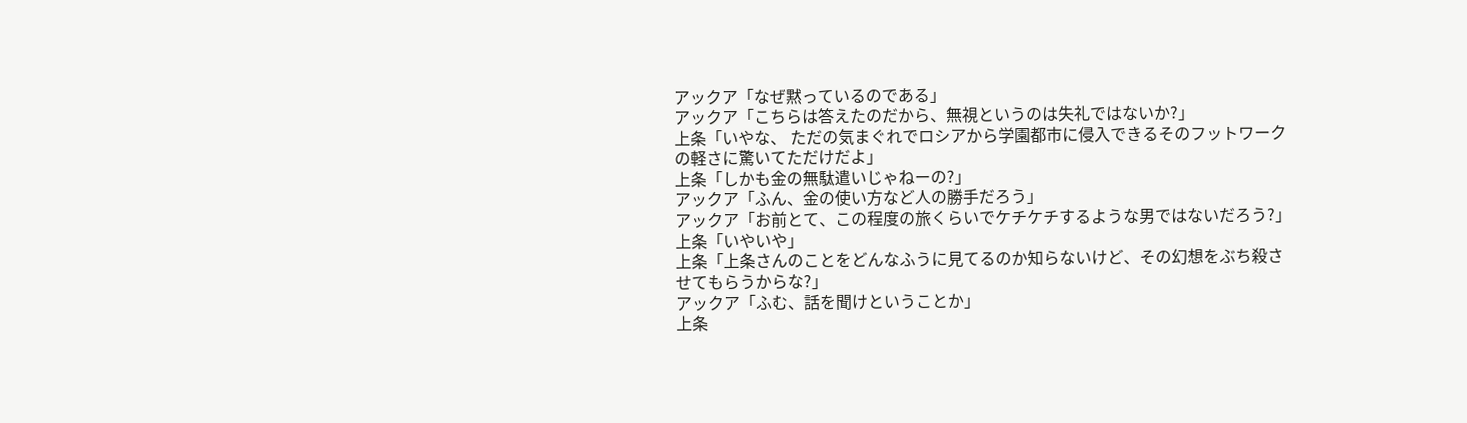アックア「なぜ黙っているのである」
アックア「こちらは答えたのだから、無視というのは失礼ではないか?」
上条「いやな、 ただの気まぐれでロシアから学園都市に侵入できるそのフットワークの軽さに驚いてただけだよ」
上条「しかも金の無駄遣いじゃねーの?」
アックア「ふん、金の使い方など人の勝手だろう」
アックア「お前とて、この程度の旅くらいでケチケチするような男ではないだろう?」
上条「いやいや」
上条「上条さんのことをどんなふうに見てるのか知らないけど、その幻想をぶち殺させてもらうからな?」
アックア「ふむ、話を聞けということか」
上条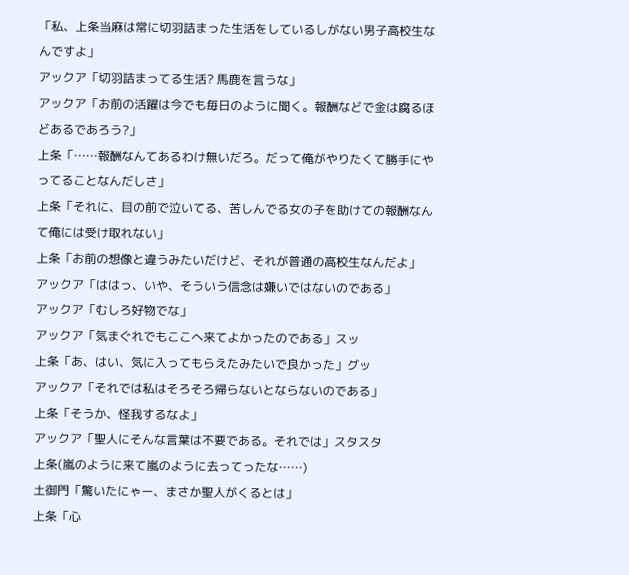「私、上条当麻は常に切羽詰まった生活をしているしがない男子高校生なんですよ」
アックア「切羽詰まってる生活? 馬鹿を言うな」
アックア「お前の活躍は今でも毎日のように聞く。報酬などで金は腐るほどあるであろう?」
上条「……報酬なんてあるわけ無いだろ。だって俺がやりたくて勝手にやってることなんだしさ」
上条「それに、目の前で泣いてる、苦しんでる女の子を助けての報酬なんて俺には受け取れない」
上条「お前の想像と違うみたいだけど、それが普通の高校生なんだよ」
アックア「ははっ、いや、そういう信念は嫌いではないのである」
アックア「むしろ好物でな」
アックア「気まぐれでもここへ来てよかったのである」スッ
上条「あ、はい、気に入ってもらえたみたいで良かった」グッ
アックア「それでは私はそろそろ帰らないとならないのである」
上条「そうか、怪我するなよ」
アックア「聖人にそんな言葉は不要である。それでは」スタスタ
上条(嵐のように来て嵐のように去ってったな……)
土御門「驚いたにゃー、まさか聖人がくるとは」
上条「心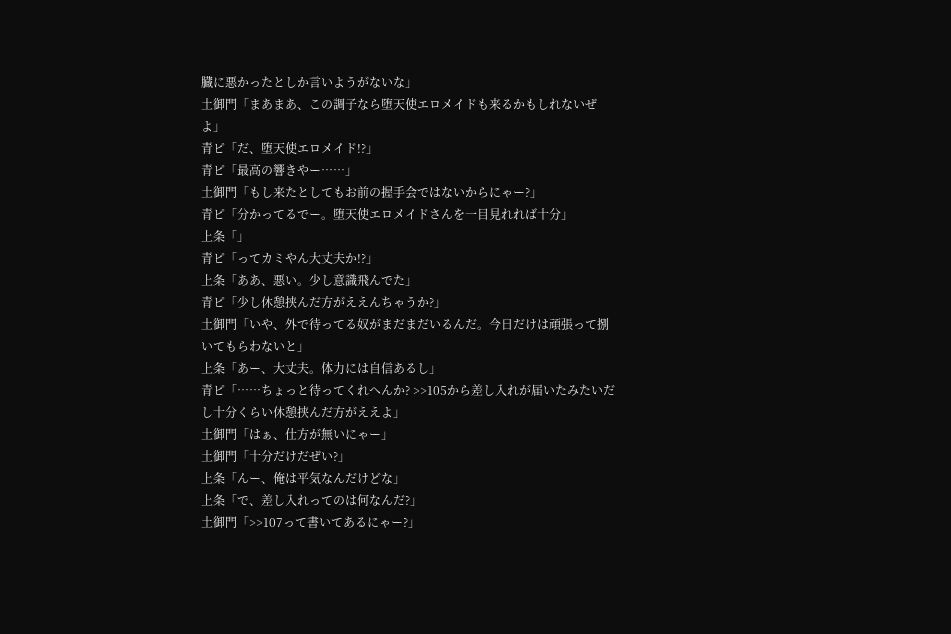臓に悪かったとしか言いようがないな」
土御門「まあまあ、この調子なら堕天使エロメイドも来るかもしれないぜよ」
青ピ「だ、堕天使エロメイド!?」
青ピ「最高の響きやー……」
土御門「もし来たとしてもお前の握手会ではないからにゃー?」
青ピ「分かってるでー。堕天使エロメイドさんを一目見れれば十分」
上条「」
青ピ「ってカミやん大丈夫か!?」
上条「ああ、悪い。少し意識飛んでた」
青ピ「少し休憩挟んだ方がええんちゃうか?」
土御門「いや、外で待ってる奴がまだまだいるんだ。今日だけは頑張って捌いてもらわないと」
上条「あー、大丈夫。体力には自信あるし」
青ピ「……ちょっと待ってくれへんか? >>105から差し入れが届いたみたいだし十分くらい休憩挟んだ方がええよ」
土御門「はぁ、仕方が無いにゃー」
土御門「十分だけだぜい?」
上条「んー、俺は平気なんだけどな」
上条「で、差し入れってのは何なんだ?」
土御門「>>107って書いてあるにゃー?」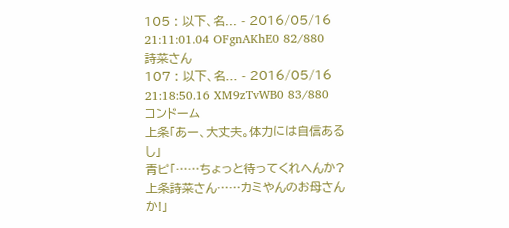105 : 以下、名... - 2016/05/16 21:11:01.04 OFgnAKhE0 82/880詩菜さん
107 : 以下、名... - 2016/05/16 21:18:50.16 XM9zTvWB0 83/880コンドーム
上条「あー、大丈夫。体力には自信あるし」
青ピ「……ちょっと待ってくれへんか? 上条詩菜さん……カミやんのお母さんか!」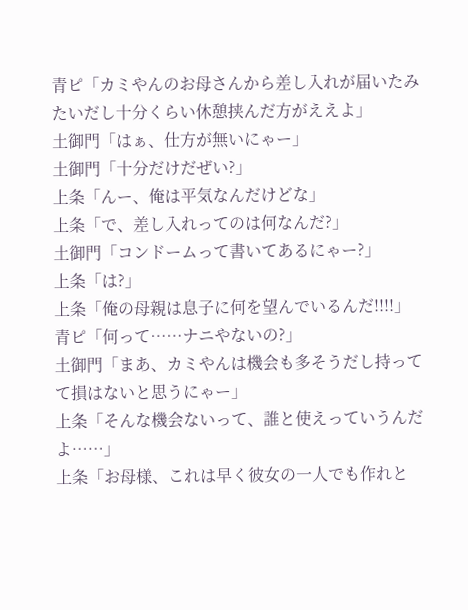青ピ「カミやんのお母さんから差し入れが届いたみたいだし十分くらい休憩挟んだ方がええよ」
土御門「はぁ、仕方が無いにゃー」
土御門「十分だけだぜい?」
上条「んー、俺は平気なんだけどな」
上条「で、差し入れってのは何なんだ?」
土御門「コンドームって書いてあるにゃー?」
上条「は?」
上条「俺の母親は息子に何を望んでいるんだ!!!!」
青ピ「何って……ナニやないの?」
土御門「まあ、カミやんは機会も多そうだし持ってて損はないと思うにゃー」
上条「そんな機会ないって、誰と使えっていうんだよ……」
上条「お母様、これは早く彼女の一人でも作れと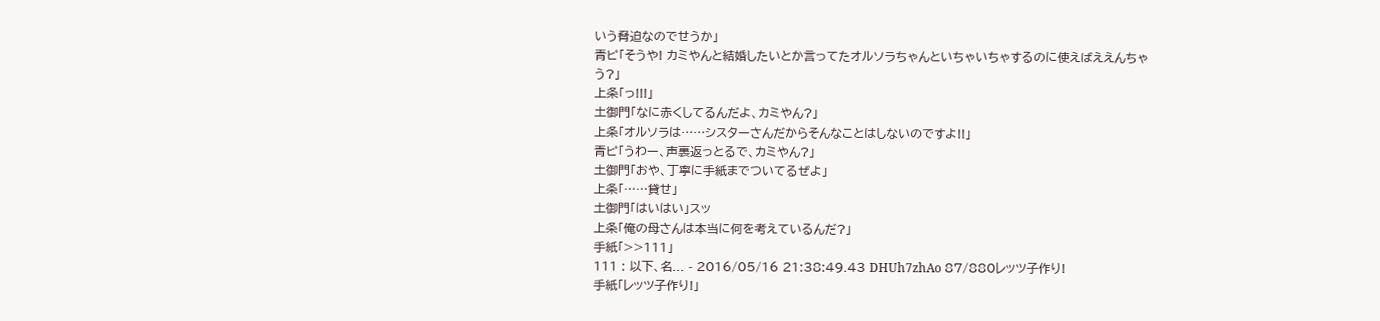いう脅迫なのでせうか」
青ピ「そうや! カミやんと結婚したいとか言ってたオルソラちゃんといちゃいちゃするのに使えばええんちゃう?」
上条「っ!!!」
土御門「なに赤くしてるんだよ、カミやん?」
上条「オルソラは……シスターさんだからそんなことはしないのですよ!!」
青ピ「うわー、声裏返っとるで、カミやん?」
土御門「おや、丁寧に手紙までついてるぜよ」
上条「……貸せ」
土御門「はいはい」スッ
上条「俺の母さんは本当に何を考えているんだ?」
手紙「>>111」
111 : 以下、名... - 2016/05/16 21:38:49.43 DHUh7zhAo 87/880レッツ子作り!
手紙「レッツ子作り!」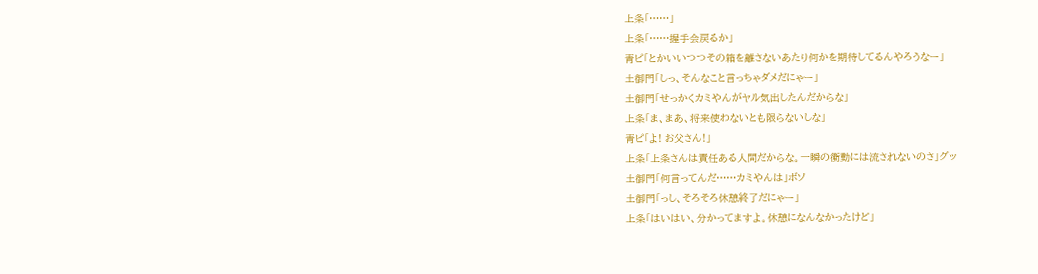上条「……」
上条「……握手会戻るか」
青ピ「とかいいつつその箱を離さないあたり何かを期待してるんやろうなー」
土御門「しっ、そんなこと言っちゃダメだにゃー」
土御門「せっかくカミやんがヤル気出したんだからな」
上条「ま、まあ、将来使わないとも限らないしな」
青ピ「よ! お父さん!」
上条「上条さんは責任ある人間だからな。一瞬の衝動には流されないのさ」グッ
土御門「何言ってんだ……カミやんは」ボソ
土御門「っし、そろそろ休憩終了だにゃー」
上条「はいはい、分かってますよ。休憩になんなかったけど」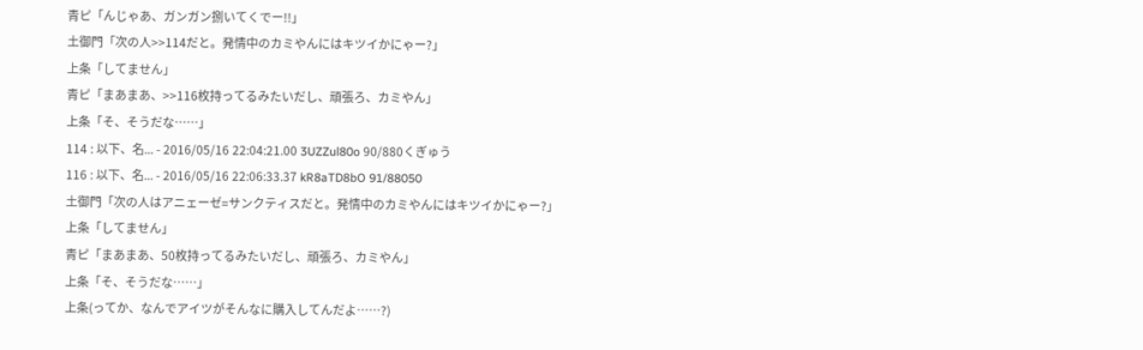青ピ「んじゃあ、ガンガン捌いてくでー!!」
土御門「次の人>>114だと。発情中のカミやんにはキツイかにゃー?」
上条「してません」
青ピ「まあまあ、>>116枚持ってるみたいだし、頑張ろ、カミやん」
上条「そ、そうだな……」
114 : 以下、名... - 2016/05/16 22:04:21.00 3UZZul80o 90/880くぎゅう
116 : 以下、名... - 2016/05/16 22:06:33.37 kR8aTD8bO 91/88050
土御門「次の人はアニェーゼ=サンクティスだと。発情中のカミやんにはキツイかにゃー?」
上条「してません」
青ピ「まあまあ、50枚持ってるみたいだし、頑張ろ、カミやん」
上条「そ、そうだな……」
上条(ってか、なんでアイツがそんなに購入してんだよ……?)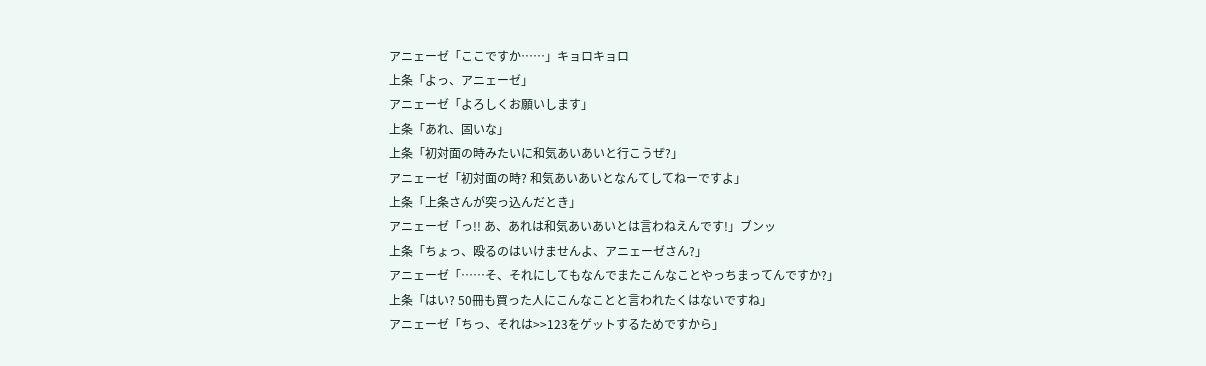アニェーゼ「ここですか……」キョロキョロ
上条「よっ、アニェーゼ」
アニェーゼ「よろしくお願いします」
上条「あれ、固いな」
上条「初対面の時みたいに和気あいあいと行こうぜ?」
アニェーゼ「初対面の時? 和気あいあいとなんてしてねーですよ」
上条「上条さんが突っ込んだとき」
アニェーゼ「っ!! あ、あれは和気あいあいとは言わねえんです!」ブンッ
上条「ちょっ、殴るのはいけませんよ、アニェーゼさん?」
アニェーゼ「……そ、それにしてもなんでまたこんなことやっちまってんですか?」
上条「はい? 50冊も買った人にこんなことと言われたくはないですね」
アニェーゼ「ちっ、それは>>123をゲットするためですから」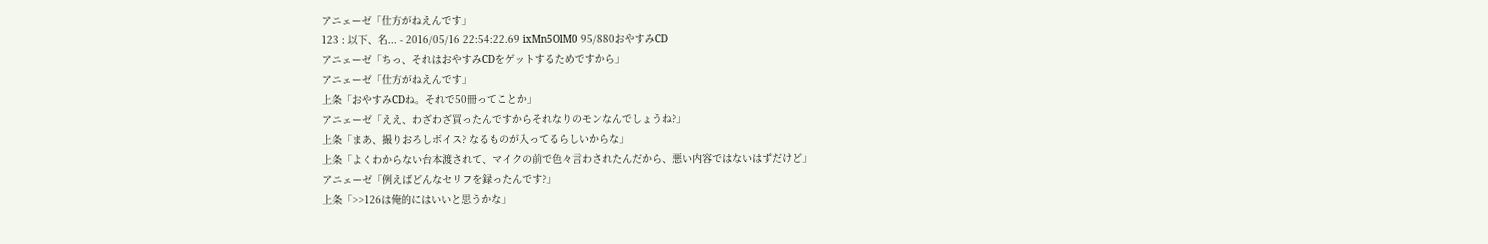アニェーゼ「仕方がねえんです」
123 : 以下、名... - 2016/05/16 22:54:22.69 ixMn5OlM0 95/880おやすみCD
アニェーゼ「ちっ、それはおやすみCDをゲットするためですから」
アニェーゼ「仕方がねえんです」
上条「おやすみCDね。それで50冊ってことか」
アニェーゼ「ええ、わざわざ買ったんですからそれなりのモンなんでしょうね?」
上条「まあ、撮りおろしボイス? なるものが入ってるらしいからな」
上条「よくわからない台本渡されて、マイクの前で色々言わされたんだから、悪い内容ではないはずだけど」
アニェーゼ「例えばどんなセリフを録ったんです?」
上条「>>126は俺的にはいいと思うかな」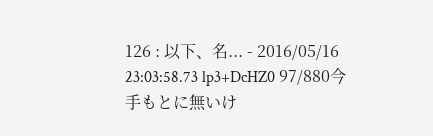126 : 以下、名... - 2016/05/16 23:03:58.73 lp3+DcHZ0 97/880今手もとに無いけ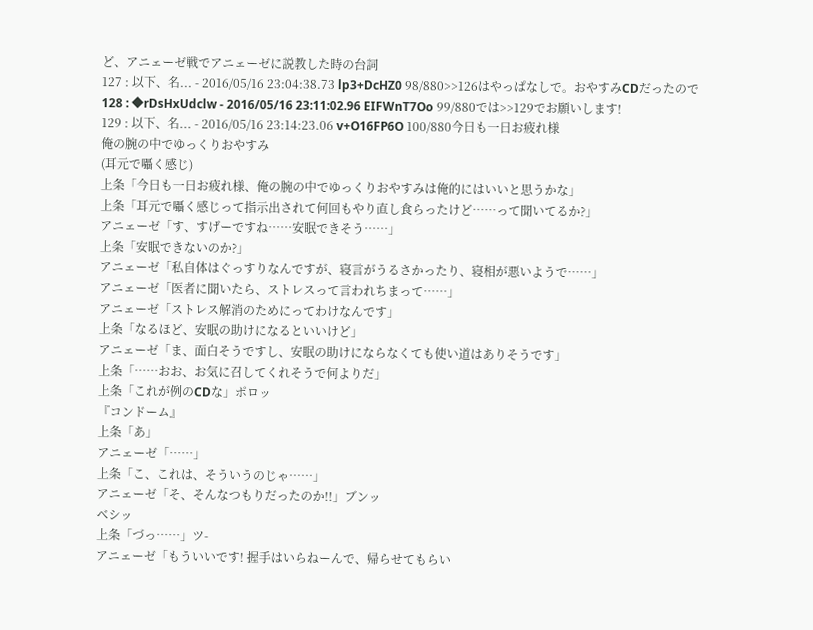ど、アニェーゼ戦でアニェーゼに説教した時の台詞
127 : 以下、名... - 2016/05/16 23:04:38.73 lp3+DcHZ0 98/880>>126はやっぱなしで。おやすみCDだったので
128 : ◆rDsHxUdclw - 2016/05/16 23:11:02.96 EIFWnT7Oo 99/880では>>129でお願いします!
129 : 以下、名... - 2016/05/16 23:14:23.06 v+O16FP6O 100/880今日も一日お疲れ様
俺の腕の中でゆっくりおやすみ
(耳元で囁く感じ)
上条「今日も一日お疲れ様、俺の腕の中でゆっくりおやすみは俺的にはいいと思うかな」
上条「耳元で囁く感じって指示出されて何回もやり直し食らったけど……って聞いてるか?」
アニェーゼ「す、すげーですね……安眠できそう……」
上条「安眠できないのか?」
アニェーゼ「私自体はぐっすりなんですが、寝言がうるさかったり、寝相が悪いようで……」
アニェーゼ「医者に聞いたら、ストレスって言われちまって……」
アニェーゼ「ストレス解消のためにってわけなんです」
上条「なるほど、安眠の助けになるといいけど」
アニェーゼ「ま、面白そうですし、安眠の助けにならなくても使い道はありそうです」
上条「……おお、お気に召してくれそうで何よりだ」
上条「これが例のCDな」ポロッ
『コンドーム』
上条「あ」
アニェーゼ「……」
上条「こ、これは、そういうのじゃ……」
アニェーゼ「そ、そんなつもりだったのか!!」ブンッ
ベシッ
上条「づっ……」ツ-
アニェーゼ「もういいです! 握手はいらねーんで、帰らせてもらい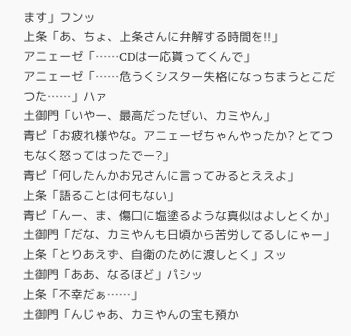ます」フンッ
上条「あ、ちょ、上条さんに弁解する時間を!!」
アニェーゼ「……CDは一応貰ってくんで」
アニェーゼ「……危うくシスター失格になっちまうとこだつた……」ハァ
土御門「いやー、最高だったぜい、カミやん」
青ピ「お疲れ様やな。アニェーゼちゃんやったか? とてつもなく怒ってはったでー?」
青ピ「何したんかお兄さんに言ってみるとええよ」
上条「語ることは何もない」
青ピ「んー、ま、傷口に塩塗るような真似はよしとくか」
土御門「だな、カミやんも日頃から苦労してるしにゃー」
上条「とりあえず、自衛のために渡しとく」スッ
土御門「ああ、なるほど」パシッ
上条「不幸だぁ……」
土御門「んじゃあ、カミやんの宝も預か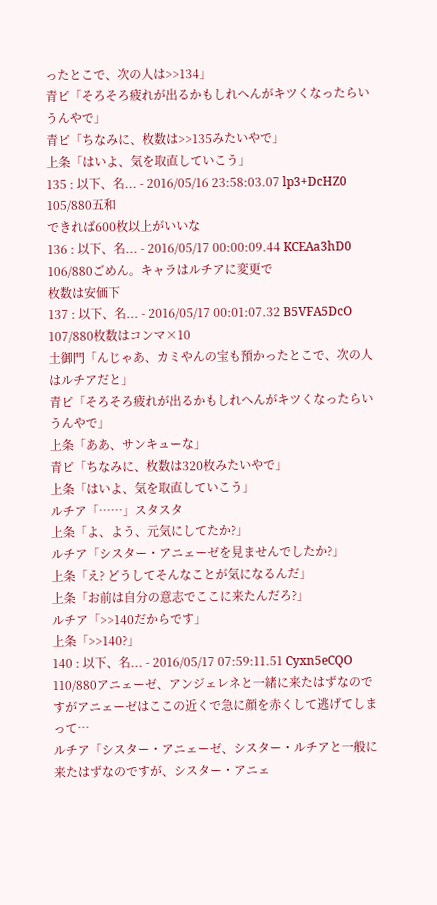ったとこで、次の人は>>134」
青ピ「そろそろ疲れが出るかもしれへんがキツくなったらいうんやで」
青ピ「ちなみに、枚数は>>135みたいやで」
上条「はいよ、気を取直していこう」
135 : 以下、名... - 2016/05/16 23:58:03.07 lp3+DcHZ0 105/880五和
できれば600枚以上がいいな
136 : 以下、名... - 2016/05/17 00:00:09.44 KCEAa3hD0 106/880ごめん。キャラはルチアに変更で
枚数は安価下
137 : 以下、名... - 2016/05/17 00:01:07.32 B5VFA5DcO 107/880枚数はコンマ×10
土御門「んじゃあ、カミやんの宝も預かったとこで、次の人はルチアだと」
青ピ「そろそろ疲れが出るかもしれへんがキツくなったらいうんやで」
上条「ああ、サンキューな」
青ピ「ちなみに、枚数は320枚みたいやで」
上条「はいよ、気を取直していこう」
ルチア「……」スタスタ
上条「よ、よう、元気にしてたか?」
ルチア「シスター・アニェーゼを見ませんでしたか?」
上条「え? どうしてそんなことが気になるんだ」
上条「お前は自分の意志でここに来たんだろ?」
ルチア「>>140だからです」
上条「>>140?」
140 : 以下、名... - 2016/05/17 07:59:11.51 Cyxn5eCQO 110/880アニェーゼ、アンジェレネと一緒に来たはずなのですがアニェーゼはここの近くで急に顔を赤くして逃げてしまって…
ルチア「シスター・アニェーゼ、シスター・ルチアと一般に来たはずなのですが、シスター・アニェ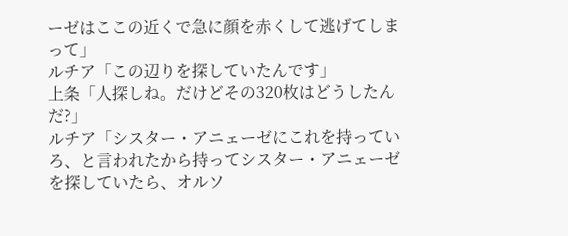ーゼはここの近くで急に顔を赤くして逃げてしまって」
ルチア「この辺りを探していたんです」
上条「人探しね。だけどその320枚はどうしたんだ?」
ルチア「シスター・アニェーゼにこれを持っていろ、と言われたから持ってシスター・アニェーゼを探していたら、オルソ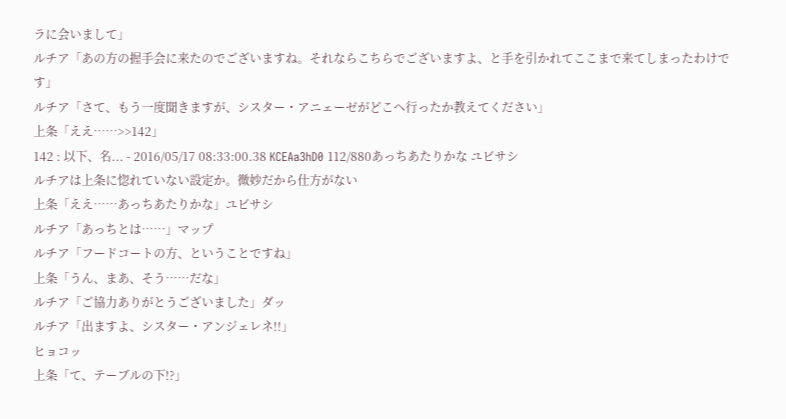ラに会いまして」
ルチア「あの方の握手会に来たのでございますね。それならこちらでございますよ、と手を引かれてここまで来てしまったわけです」
ルチア「さて、もう一度聞きますが、シスター・アニェーゼがどこへ行ったか教えてください」
上条「ええ……>>142」
142 : 以下、名... - 2016/05/17 08:33:00.38 KCEAa3hD0 112/880あっちあたりかな ユビサシ
ルチアは上条に惚れていない設定か。微妙だから仕方がない
上条「ええ……あっちあたりかな」ユビサシ
ルチア「あっちとは……」マップ
ルチア「フードコートの方、ということですね」
上条「うん、まあ、そう……だな」
ルチア「ご協力ありがとうございました」ダッ
ルチア「出ますよ、シスター・アンジェレネ!!」
ヒョコッ
上条「て、テーブルの下!?」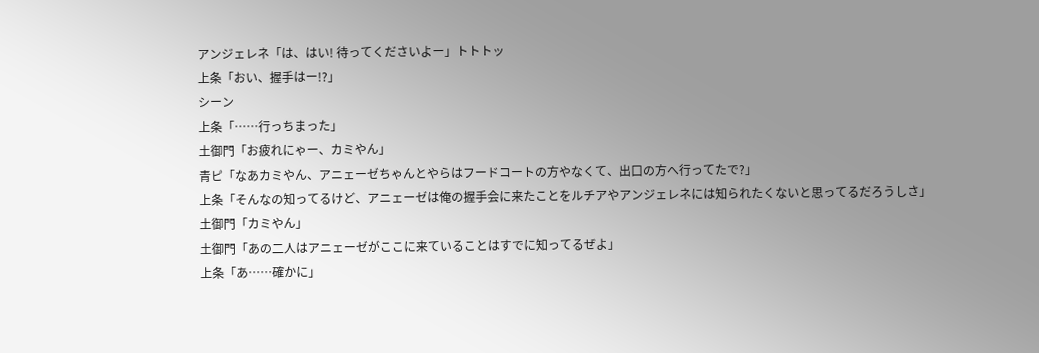アンジェレネ「は、はい! 待ってくださいよー」トトトッ
上条「おい、握手はー!?」
シーン
上条「……行っちまった」
土御門「お疲れにゃー、カミやん」
青ピ「なあカミやん、アニェーゼちゃんとやらはフードコートの方やなくて、出口の方へ行ってたで?」
上条「そんなの知ってるけど、アニェーゼは俺の握手会に来たことをルチアやアンジェレネには知られたくないと思ってるだろうしさ」
土御門「カミやん」
土御門「あの二人はアニェーゼがここに来ていることはすでに知ってるぜよ」
上条「あ……確かに」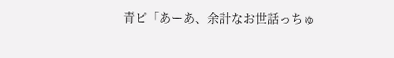青ピ「あーあ、余計なお世話っちゅ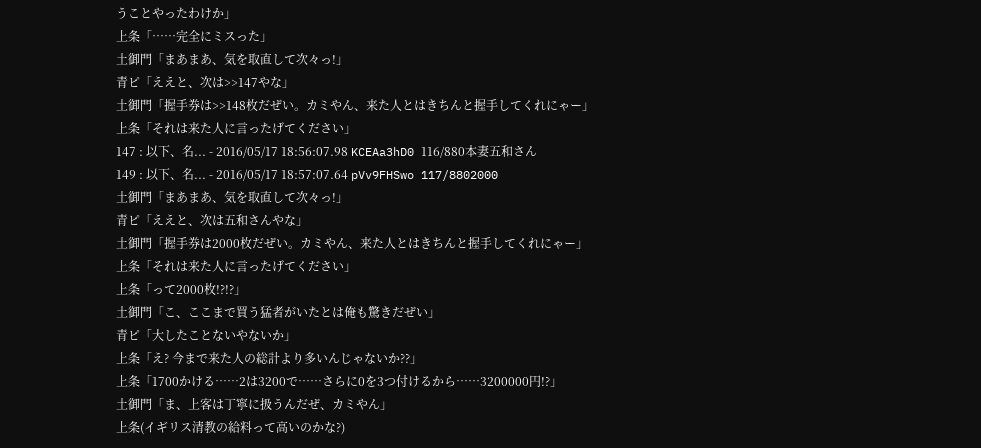うことやったわけか」
上条「……完全にミスった」
土御門「まあまあ、気を取直して次々っ!」
青ピ「ええと、次は>>147やな」
土御門「握手券は>>148枚だぜい。カミやん、来た人とはきちんと握手してくれにゃー」
上条「それは来た人に言ったげてください」
147 : 以下、名... - 2016/05/17 18:56:07.98 KCEAa3hD0 116/880本妻五和さん
149 : 以下、名... - 2016/05/17 18:57:07.64 pVv9FHSwo 117/8802000
土御門「まあまあ、気を取直して次々っ!」
青ピ「ええと、次は五和さんやな」
土御門「握手券は2000枚だぜい。カミやん、来た人とはきちんと握手してくれにゃー」
上条「それは来た人に言ったげてください」
上条「って2000枚!?!?」
土御門「こ、ここまで買う猛者がいたとは俺も驚きだぜい」
青ピ「大したことないやないか」
上条「え? 今まで来た人の総計より多いんじゃないか??」
上条「1700かける……2は3200で……さらに0を3つ付けるから……3200000円!?」
土御門「ま、上客は丁寧に扱うんだぜ、カミやん」
上条(イギリス清教の給料って高いのかな?)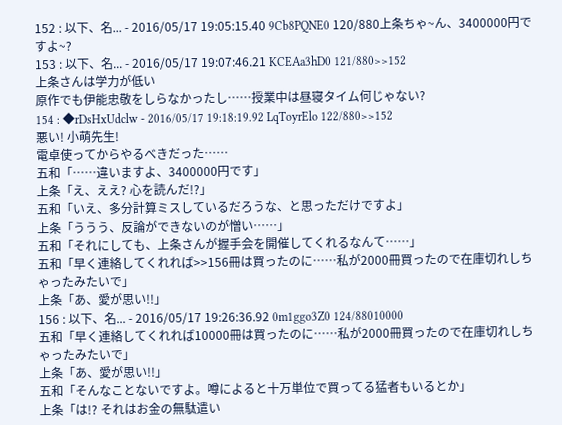152 : 以下、名... - 2016/05/17 19:05:15.40 9Cb8PQNE0 120/880上条ちゃ~ん、3400000円ですよ~?
153 : 以下、名... - 2016/05/17 19:07:46.21 KCEAa3hD0 121/880>>152
上条さんは学力が低い
原作でも伊能忠敬をしらなかったし……授業中は昼寝タイム何じゃない?
154 : ◆rDsHxUdclw - 2016/05/17 19:18:19.92 LqToyrElo 122/880>>152
悪い! 小萌先生!
電卓使ってからやるべきだった……
五和「……違いますよ、3400000円です」
上条「え、ええ? 心を読んだ!?」
五和「いえ、多分計算ミスしているだろうな、と思っただけですよ」
上条「ううう、反論ができないのが憎い……」
五和「それにしても、上条さんが握手会を開催してくれるなんて……」
五和「早く連絡してくれれば>>156冊は買ったのに……私が2000冊買ったので在庫切れしちゃったみたいで」
上条「あ、愛が思い!!」
156 : 以下、名... - 2016/05/17 19:26:36.92 0m1ggo3Z0 124/88010000
五和「早く連絡してくれれば10000冊は買ったのに……私が2000冊買ったので在庫切れしちゃったみたいで」
上条「あ、愛が思い!!」
五和「そんなことないですよ。噂によると十万単位で買ってる猛者もいるとか」
上条「は!? それはお金の無駄遣い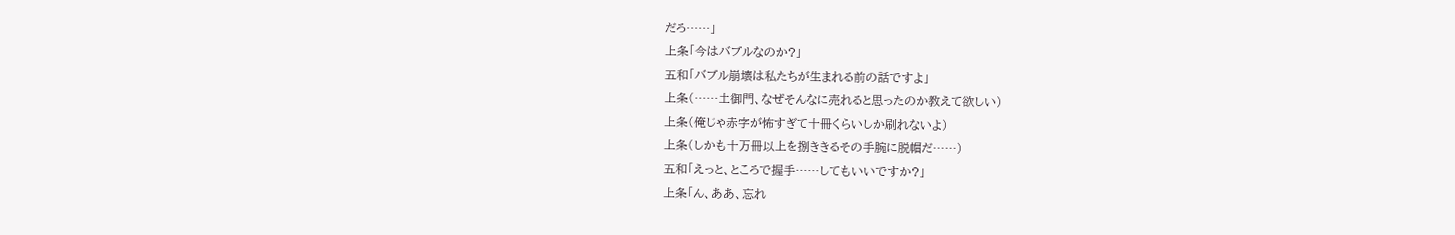だろ……」
上条「今はバブルなのか?」
五和「バブル崩壊は私たちが生まれる前の話ですよ」
上条(……土御門、なぜそんなに売れると思ったのか教えて欲しい)
上条(俺じゃ赤字が怖すぎて十冊くらいしか刷れないよ)
上条(しかも十万冊以上を捌ききるその手腕に脱帽だ……)
五和「えっと、ところで握手……してもいいですか?」
上条「ん、ああ、忘れ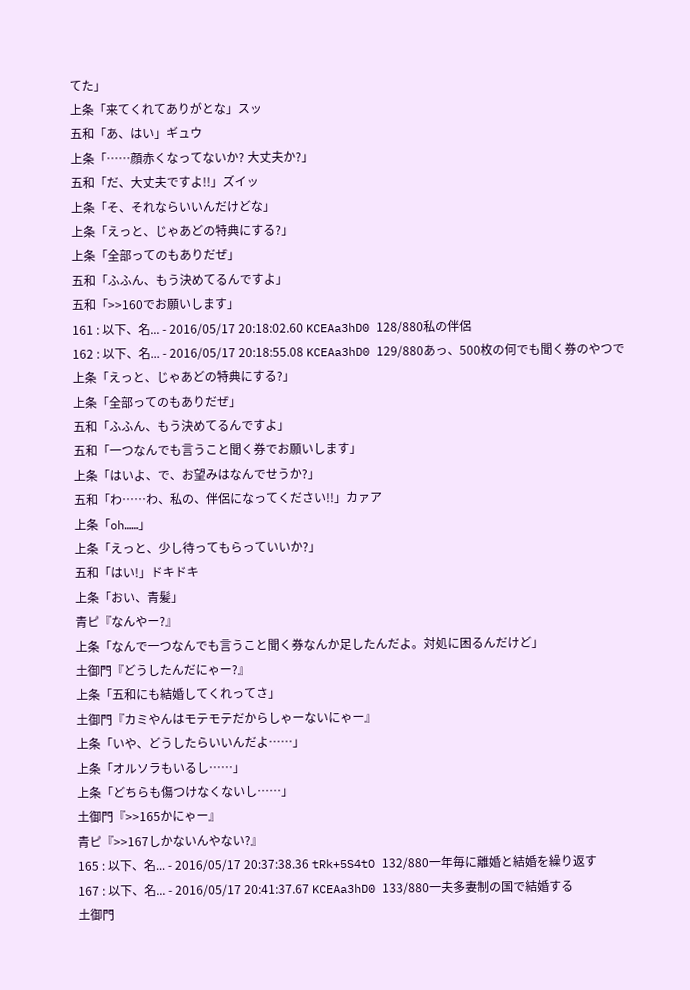てた」
上条「来てくれてありがとな」スッ
五和「あ、はい」ギュウ
上条「……顔赤くなってないか? 大丈夫か?」
五和「だ、大丈夫ですよ!!」ズイッ
上条「そ、それならいいんだけどな」
上条「えっと、じゃあどの特典にする?」
上条「全部ってのもありだぜ」
五和「ふふん、もう決めてるんですよ」
五和「>>160でお願いします」
161 : 以下、名... - 2016/05/17 20:18:02.60 KCEAa3hD0 128/880私の伴侶
162 : 以下、名... - 2016/05/17 20:18:55.08 KCEAa3hD0 129/880あっ、500枚の何でも聞く券のやつで
上条「えっと、じゃあどの特典にする?」
上条「全部ってのもありだぜ」
五和「ふふん、もう決めてるんですよ」
五和「一つなんでも言うこと聞く券でお願いします」
上条「はいよ、で、お望みはなんでせうか?」
五和「わ……わ、私の、伴侶になってください!!」カァア
上条「oh……」
上条「えっと、少し待ってもらっていいか?」
五和「はい!」ドキドキ
上条「おい、青髪」
青ピ『なんやー?』
上条「なんで一つなんでも言うこと聞く券なんか足したんだよ。対処に困るんだけど」
土御門『どうしたんだにゃー?』
上条「五和にも結婚してくれってさ」
土御門『カミやんはモテモテだからしゃーないにゃー』
上条「いや、どうしたらいいんだよ……」
上条「オルソラもいるし……」
上条「どちらも傷つけなくないし……」
土御門『>>165かにゃー』
青ピ『>>167しかないんやない?』
165 : 以下、名... - 2016/05/17 20:37:38.36 tRk+5S4tO 132/880一年毎に離婚と結婚を繰り返す
167 : 以下、名... - 2016/05/17 20:41:37.67 KCEAa3hD0 133/880一夫多妻制の国で結婚する
土御門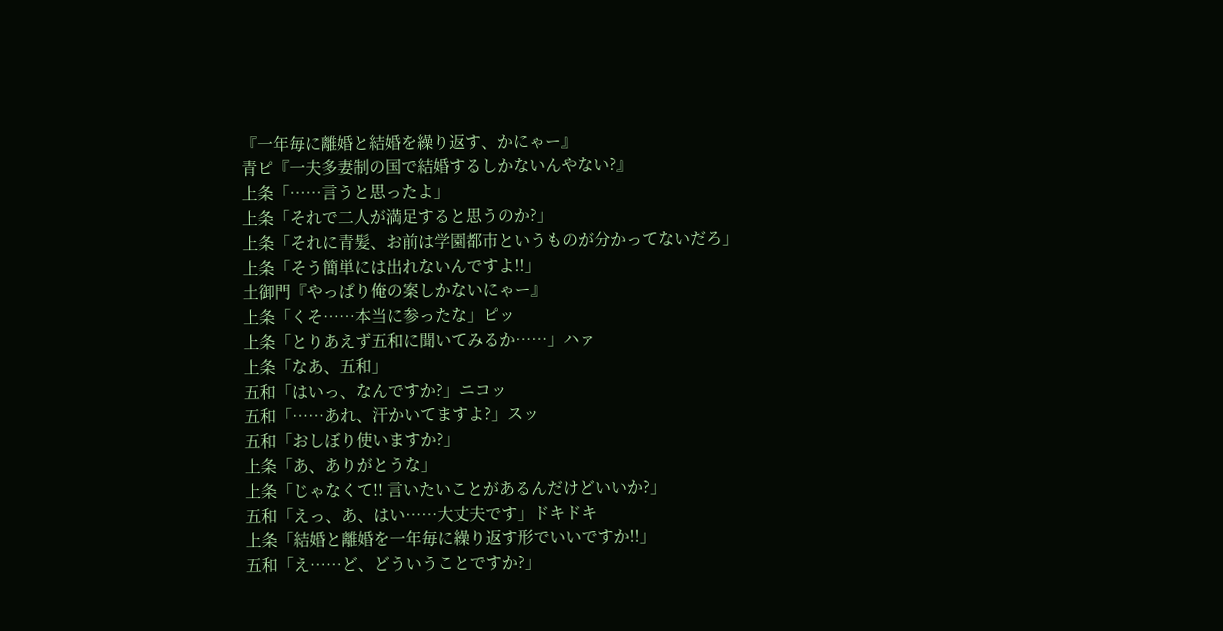『一年毎に離婚と結婚を繰り返す、かにゃー』
青ピ『一夫多妻制の国で結婚するしかないんやない?』
上条「……言うと思ったよ」
上条「それで二人が満足すると思うのか?」
上条「それに青髪、お前は学園都市というものが分かってないだろ」
上条「そう簡単には出れないんですよ!!」
土御門『やっぱり俺の案しかないにゃー』
上条「くそ……本当に参ったな」ピッ
上条「とりあえず五和に聞いてみるか……」ハァ
上条「なあ、五和」
五和「はいっ、なんですか?」ニコッ
五和「……あれ、汗かいてますよ?」スッ
五和「おしぼり使いますか?」
上条「あ、ありがとうな」
上条「じゃなくて!! 言いたいことがあるんだけどいいか?」
五和「えっ、あ、はい……大丈夫です」ドキドキ
上条「結婚と離婚を一年毎に繰り返す形でいいですか!!」
五和「え……ど、どういうことですか?」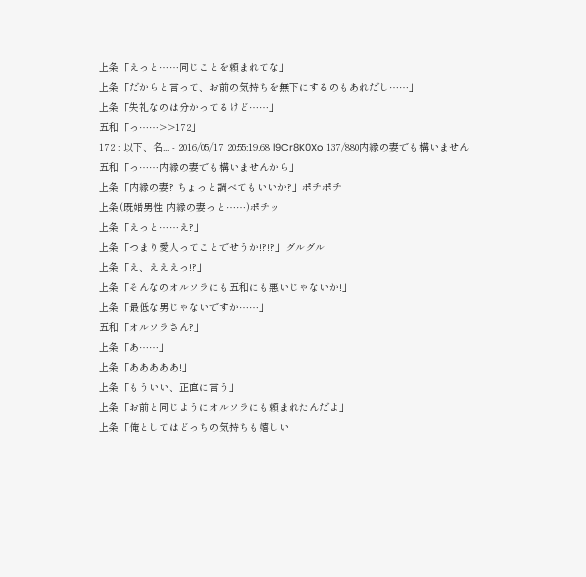上条「えっと……同じことを頼まれてな」
上条「だからと言って、お前の気持ちを無下にするのもあれだし……」
上条「失礼なのは分かってるけど……」
五和「っ……>>172」
172 : 以下、名... - 2016/05/17 20:55:19.68 l9Cr8K0Xo 137/880内縁の妻でも構いません
五和「っ……内縁の妻でも構いませんから」
上条「内縁の妻? ちょっと調べてもいいか?」ポチポチ
上条(既婚男性 内縁の妻っと……)ポチッ
上条「えっと……え?」
上条「つまり愛人ってことでせうか!?!?」グルグル
上条「え、えええっ!?」
上条「そんなのオルソラにも五和にも悪いじゃないか!」
上条「最低な男じゃないですか……」
五和「オルソラさん?」
上条「あ……」
上条「あああああ!」
上条「もういい、正直に言う」
上条「お前と同じようにオルソラにも頼まれたんだよ」
上条「俺としてはどっちの気持ちも嬉しい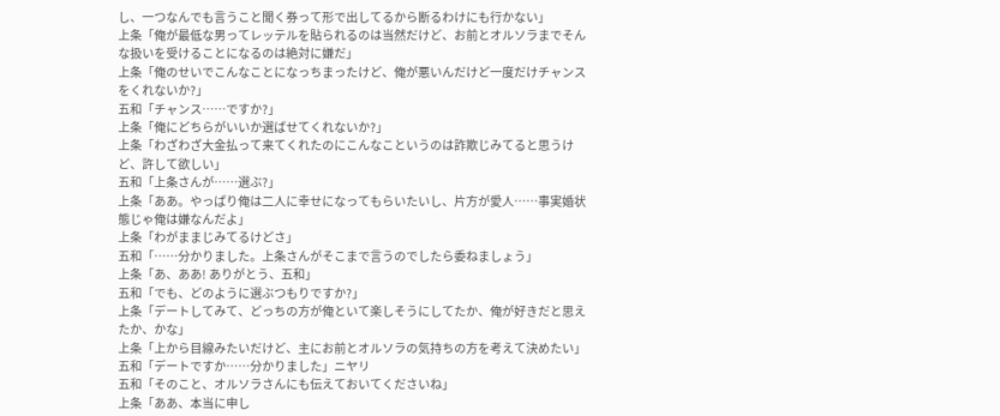し、一つなんでも言うこと聞く券って形で出してるから断るわけにも行かない」
上条「俺が最低な男ってレッテルを貼られるのは当然だけど、お前とオルソラまでそんな扱いを受けることになるのは絶対に嫌だ」
上条「俺のせいでこんなことになっちまったけど、俺が悪いんだけど一度だけチャンスをくれないか?」
五和「チャンス……ですか?」
上条「俺にどちらがいいか選ばせてくれないか?」
上条「わざわざ大金払って来てくれたのにこんなこというのは詐欺じみてると思うけど、許して欲しい」
五和「上条さんが……選ぶ?」
上条「ああ。やっぱり俺は二人に幸せになってもらいたいし、片方が愛人……事実婚状態じゃ俺は嫌なんだよ」
上条「わがままじみてるけどさ」
五和「……分かりました。上条さんがそこまで言うのでしたら委ねましょう」
上条「あ、ああ! ありがとう、五和」
五和「でも、どのように選ぶつもりですか?」
上条「デートしてみて、どっちの方が俺といて楽しそうにしてたか、俺が好きだと思えたか、かな」
上条「上から目線みたいだけど、主にお前とオルソラの気持ちの方を考えて決めたい」
五和「デートですか……分かりました」ニヤリ
五和「そのこと、オルソラさんにも伝えておいてくださいね」
上条「ああ、本当に申し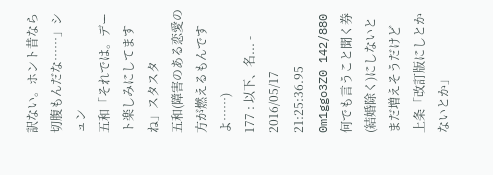訳ない。ホント昔なら切腹もんだな……」シュン
五和「それでは。デート楽しみにしてますね」スタスタ
五和(障害のある恋愛の方が燃えるもんですよ……)
177 : 以下、名... - 2016/05/17 21:25:36.95 0m1ggo3Z0 142/880何でも言うこと聞く券(結婚除く)にしないとまだ増えそうだけど
上条「改訂版にしとかないとか」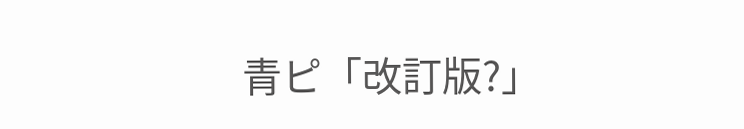青ピ「改訂版?」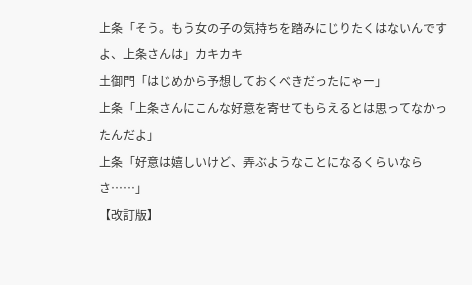上条「そう。もう女の子の気持ちを踏みにじりたくはないんですよ、上条さんは」カキカキ
土御門「はじめから予想しておくべきだったにゃー」
上条「上条さんにこんな好意を寄せてもらえるとは思ってなかったんだよ」
上条「好意は嬉しいけど、弄ぶようなことになるくらいならさ……」
【改訂版】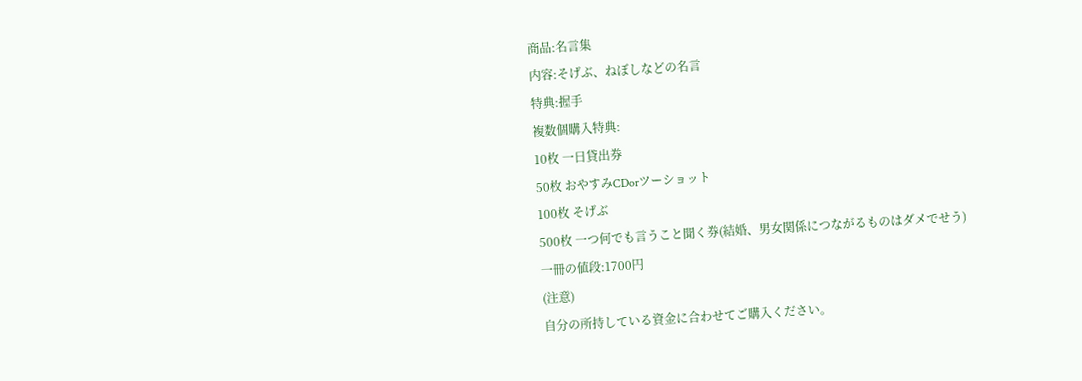商品:名言集
内容:そげぶ、ねぼしなどの名言
特典:握手
複数個購入特典:
10枚 一日貸出券
50枚 おやすみCDorツーショット
100枚 そげぶ
500枚 一つ何でも言うこと聞く券(結婚、男女関係につながるものはダメでせう)
一冊の値段:1700円
(注意)
自分の所持している資金に合わせてご購入ください。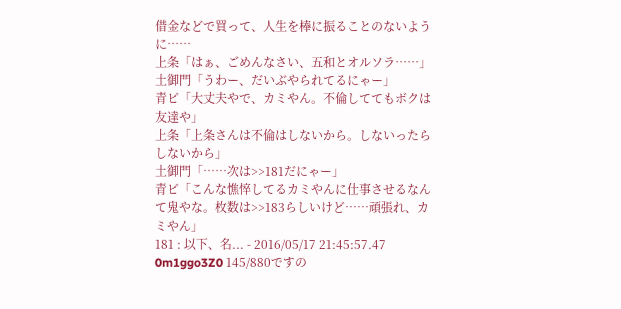借金などで買って、人生を棒に振ることのないように……
上条「はぁ、ごめんなさい、五和とオルソラ……」
土御門「うわー、だいぶやられてるにゃー」
青ピ「大丈夫やで、カミやん。不倫しててもボクは友達や」
上条「上条さんは不倫はしないから。しないったらしないから」
土御門「……次は>>181だにゃー」
青ピ「こんな憔悴してるカミやんに仕事させるなんて鬼やな。枚数は>>183らしいけど……頑張れ、カミやん」
181 : 以下、名... - 2016/05/17 21:45:57.47 0m1ggo3Z0 145/880ですの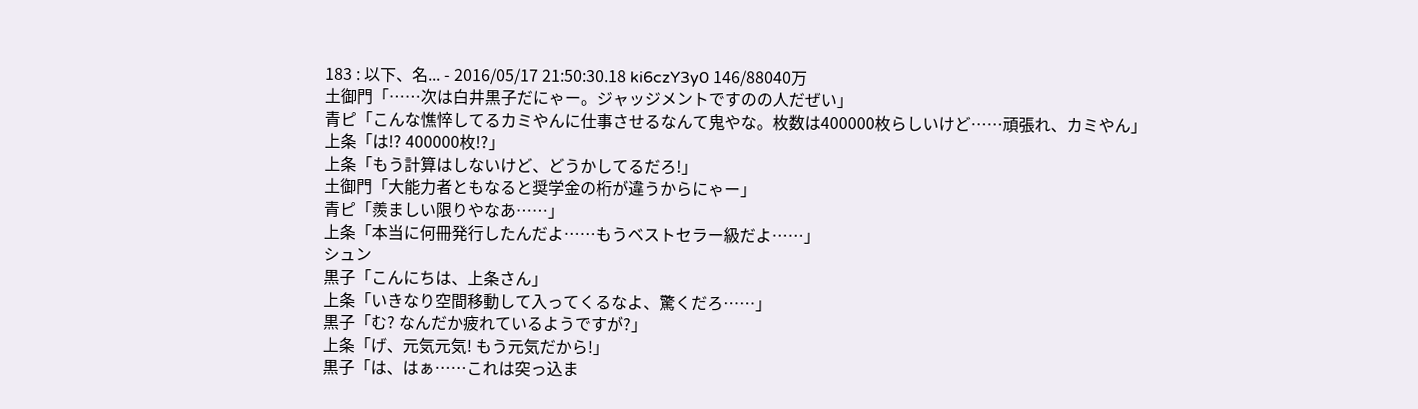183 : 以下、名... - 2016/05/17 21:50:30.18 ki6czY3y0 146/88040万
土御門「……次は白井黒子だにゃー。ジャッジメントですのの人だぜい」
青ピ「こんな憔悴してるカミやんに仕事させるなんて鬼やな。枚数は400000枚らしいけど……頑張れ、カミやん」
上条「は!? 400000枚!?」
上条「もう計算はしないけど、どうかしてるだろ!」
土御門「大能力者ともなると奨学金の桁が違うからにゃー」
青ピ「羨ましい限りやなあ……」
上条「本当に何冊発行したんだよ……もうベストセラー級だよ……」
シュン
黒子「こんにちは、上条さん」
上条「いきなり空間移動して入ってくるなよ、驚くだろ……」
黒子「む? なんだか疲れているようですが?」
上条「げ、元気元気! もう元気だから!」
黒子「は、はぁ……これは突っ込ま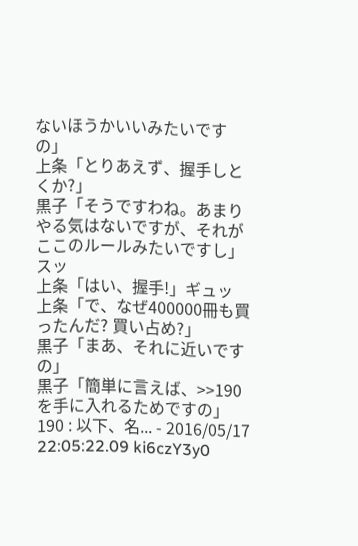ないほうかいいみたいですの」
上条「とりあえず、握手しとくか?」
黒子「そうですわね。あまりやる気はないですが、それがここのルールみたいですし」スッ
上条「はい、握手!」ギュッ
上条「で、なぜ400000冊も買ったんだ? 買い占め?」
黒子「まあ、それに近いですの」
黒子「簡単に言えば、>>190を手に入れるためですの」
190 : 以下、名... - 2016/05/17 22:05:22.09 ki6czY3y0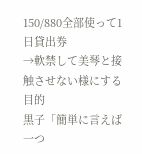150/880全部使って1日貸出券
→軟禁して美琴と接触させない様にする目的
黒子「簡単に言えば一つ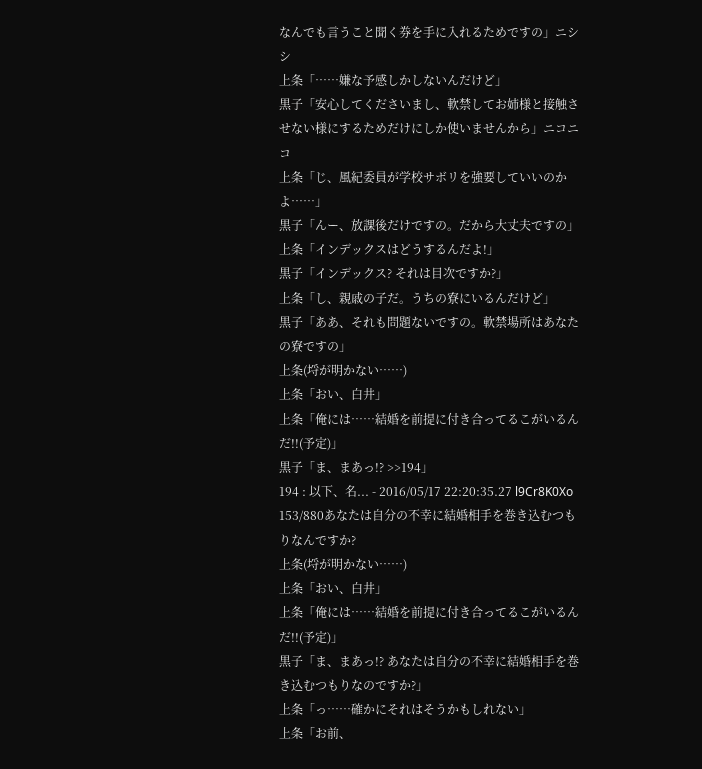なんでも言うこと聞く券を手に入れるためですの」ニシシ
上条「……嫌な予感しかしないんだけど」
黒子「安心してくださいまし、軟禁してお姉様と接触させない様にするためだけにしか使いませんから」ニコニコ
上条「じ、風紀委員が学校サボリを強要していいのかよ……」
黒子「んー、放課後だけですの。だから大丈夫ですの」
上条「インデックスはどうするんだよ!」
黒子「インデックス? それは目次ですか?」
上条「し、親戚の子だ。うちの寮にいるんだけど」
黒子「ああ、それも問題ないですの。軟禁場所はあなたの寮ですの」
上条(埒が明かない……)
上条「おい、白井」
上条「俺には……結婚を前提に付き合ってるこがいるんだ!!(予定)」
黒子「ま、まあっ!? >>194」
194 : 以下、名... - 2016/05/17 22:20:35.27 l9Cr8K0Xo 153/880あなたは自分の不幸に結婚相手を巻き込むつもりなんですか?
上条(埒が明かない……)
上条「おい、白井」
上条「俺には……結婚を前提に付き合ってるこがいるんだ!!(予定)」
黒子「ま、まあっ!? あなたは自分の不幸に結婚相手を巻き込むつもりなのですか?」
上条「っ……確かにそれはそうかもしれない」
上条「お前、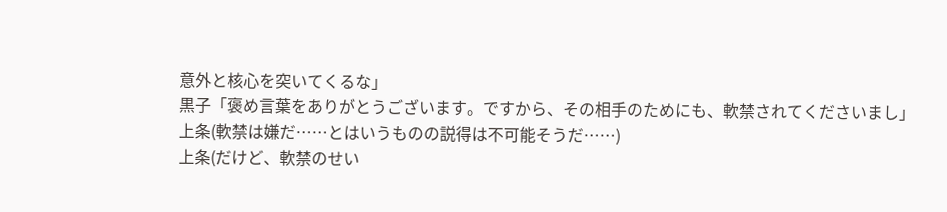意外と核心を突いてくるな」
黒子「褒め言葉をありがとうございます。ですから、その相手のためにも、軟禁されてくださいまし」
上条(軟禁は嫌だ……とはいうものの説得は不可能そうだ……)
上条(だけど、軟禁のせい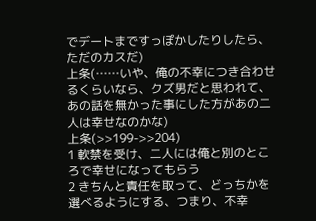でデートまですっぽかしたりしたら、ただのカスだ)
上条(……いや、俺の不幸につき合わせるくらいなら、クズ男だと思われて、あの話を無かった事にした方があの二人は幸せなのかな)
上条(>>199->>204)
1 軟禁を受け、二人には俺と別のところで幸せになってもらう
2 きちんと責任を取って、どっちかを選べるようにする、つまり、不幸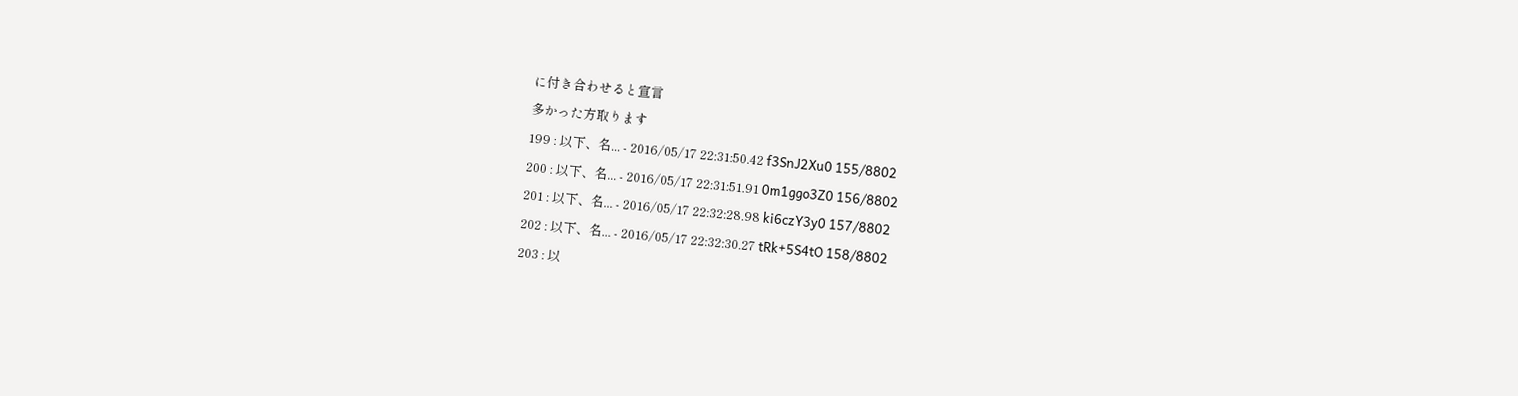に付き合わせると宣言
多かった方取ります
199 : 以下、名... - 2016/05/17 22:31:50.42 f3SnJ2Xu0 155/8802
200 : 以下、名... - 2016/05/17 22:31:51.91 0m1ggo3Z0 156/8802
201 : 以下、名... - 2016/05/17 22:32:28.98 ki6czY3y0 157/8802
202 : 以下、名... - 2016/05/17 22:32:30.27 tRk+5S4tO 158/8802
203 : 以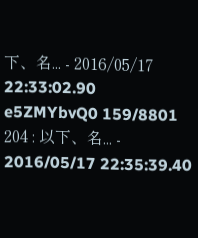下、名... - 2016/05/17 22:33:02.90 e5ZMYbvQ0 159/8801
204 : 以下、名... - 2016/05/17 22:35:39.40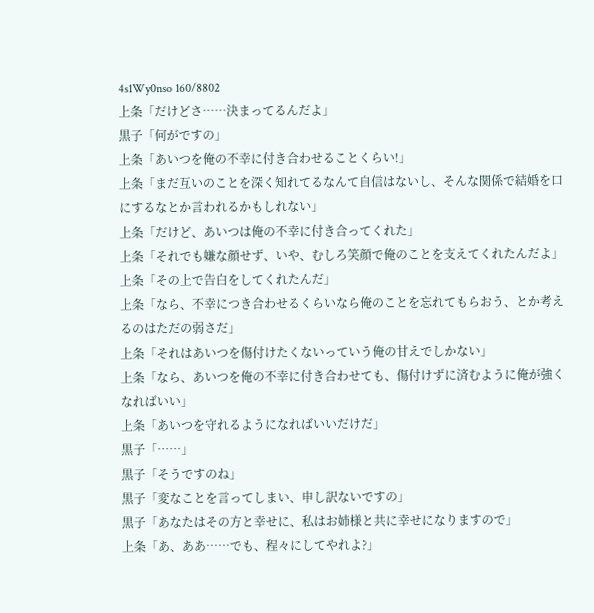4s1Wy0nso 160/8802
上条「だけどさ……決まってるんだよ」
黒子「何がですの」
上条「あいつを俺の不幸に付き合わせることくらい!」
上条「まだ互いのことを深く知れてるなんて自信はないし、そんな関係で結婚を口にするなとか言われるかもしれない」
上条「だけど、あいつは俺の不幸に付き合ってくれた」
上条「それでも嫌な顔せず、いや、むしろ笑顔で俺のことを支えてくれたんだよ」
上条「その上で告白をしてくれたんだ」
上条「なら、不幸につき合わせるくらいなら俺のことを忘れてもらおう、とか考えるのはただの弱さだ」
上条「それはあいつを傷付けたくないっていう俺の甘えでしかない」
上条「なら、あいつを俺の不幸に付き合わせても、傷付けずに済むように俺が強くなればいい」
上条「あいつを守れるようになればいいだけだ」
黒子「……」
黒子「そうですのね」
黒子「変なことを言ってしまい、申し訳ないですの」
黒子「あなたはその方と幸せに、私はお姉様と共に幸せになりますので」
上条「あ、ああ……でも、程々にしてやれよ?」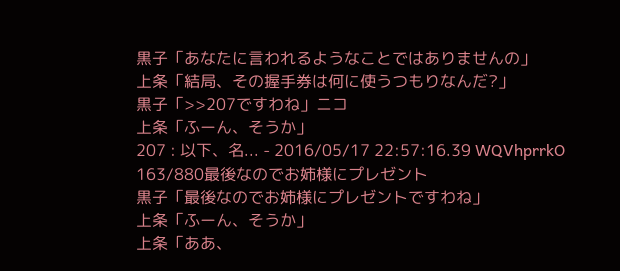黒子「あなたに言われるようなことではありませんの」
上条「結局、その握手券は何に使うつもりなんだ?」
黒子「>>207ですわね」ニコ
上条「ふーん、そうか」
207 : 以下、名... - 2016/05/17 22:57:16.39 WQVhprrkO 163/880最後なのでお姉様にプレゼント
黒子「最後なのでお姉様にプレゼントですわね」
上条「ふーん、そうか」
上条「ああ、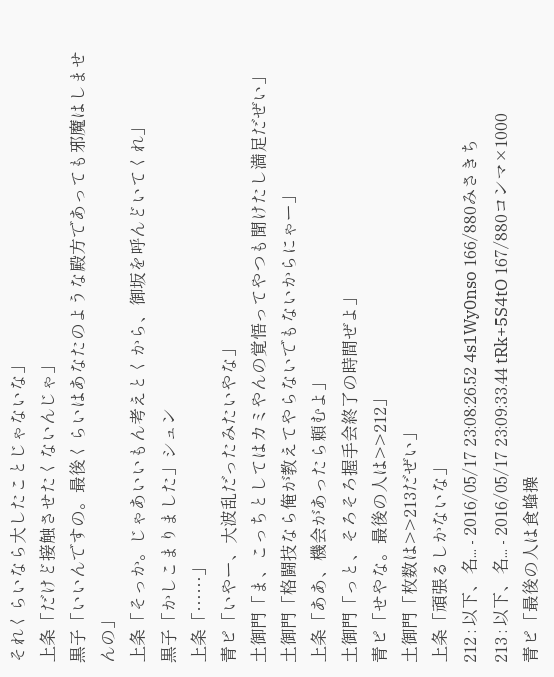それくらいなら大したことじゃないな」
上条「だけど接触させたくないんじゃ」
黒子「いいんですの。最後くらいはあなたのような殿方であっても邪魔はしませんの」
上条「そっか。じゃあいいもん考えとくから、御坂を呼んどいてくれ」
黒子「かしこまりました」シュン
上条「……」
青ピ「いやー、大波乱だったみたいやな」
土御門「ま、こっちとしてはカミやんの覚悟ってやつも聞けたし満足だぜい」
土御門「格闘技なら俺が教えてやらないでもないからにゃー」
上条「ああ、機会があったら頼むよ」
土御門「っと、そろそろ握手会終了の時間ぜよ」
青ピ「せやな。最後の人は>>212」
土御門「枚数は>>213だぜい」
上条「頑張るしかないな」
212 : 以下、名... - 2016/05/17 23:08:26.52 4s1Wy0nso 166/880みさきち
213 : 以下、名... - 2016/05/17 23:09:33.44 tRk+5S4tO 167/880コンマ×1000
青ピ「最後の人は食蜂操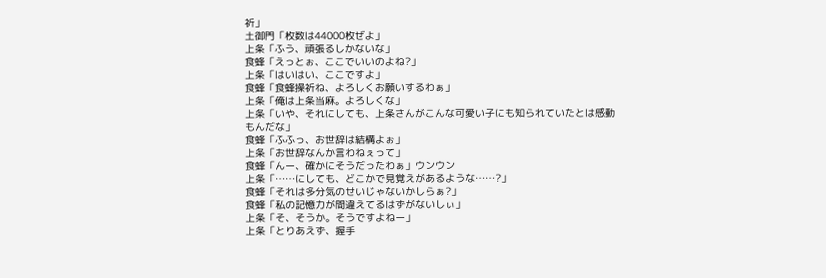祈」
土御門「枚数は44000枚ぜよ」
上条「ふう、頑張るしかないな」
食蜂「えっとぉ、ここでいいのよね?」
上条「はいはい、ここですよ」
食蜂「食蜂操祈ね、よろしくお願いするわぁ」
上条「俺は上条当麻。よろしくな」
上条「いや、それにしても、上条さんがこんな可愛い子にも知られていたとは感動もんだな」
食蜂「ふふっ、お世辞は結構よぉ」
上条「お世辞なんか言わねぇって」
食蜂「んー、確かにそうだったわぁ」ウンウン
上条「……にしても、どこかで見覚えがあるような……?」
食蜂「それは多分気のせいじゃないかしらぁ?」
食蜂「私の記憶力が間違えてるはずがないしぃ」
上条「そ、そうか。そうですよねー」
上条「とりあえず、握手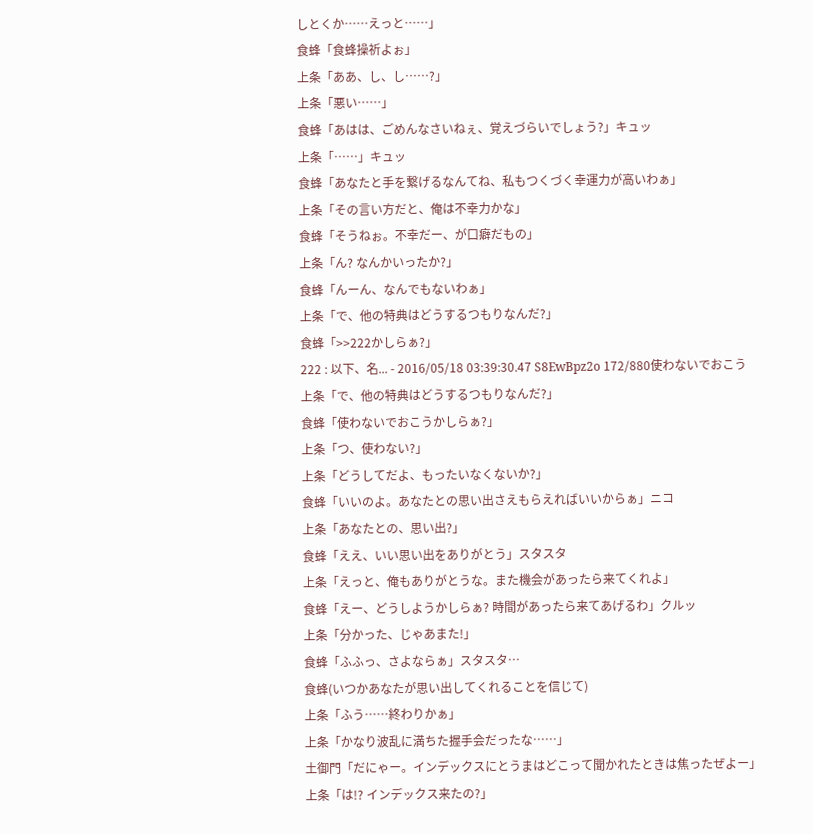しとくか……えっと……」
食蜂「食蜂操祈よぉ」
上条「ああ、し、し……?」
上条「悪い……」
食蜂「あはは、ごめんなさいねぇ、覚えづらいでしょう?」キュッ
上条「……」キュッ
食蜂「あなたと手を繋げるなんてね、私もつくづく幸運力が高いわぁ」
上条「その言い方だと、俺は不幸力かな」
食蜂「そうねぉ。不幸だー、が口癖だもの」
上条「ん? なんかいったか?」
食蜂「んーん、なんでもないわぁ」
上条「で、他の特典はどうするつもりなんだ?」
食蜂「>>222かしらぁ?」
222 : 以下、名... - 2016/05/18 03:39:30.47 S8EwBpz2o 172/880使わないでおこう
上条「で、他の特典はどうするつもりなんだ?」
食蜂「使わないでおこうかしらぁ?」
上条「つ、使わない?」
上条「どうしてだよ、もったいなくないか?」
食蜂「いいのよ。あなたとの思い出さえもらえればいいからぁ」ニコ
上条「あなたとの、思い出?」
食蜂「ええ、いい思い出をありがとう」スタスタ
上条「えっと、俺もありがとうな。また機会があったら来てくれよ」
食蜂「えー、どうしようかしらぁ? 時間があったら来てあげるわ」クルッ
上条「分かった、じゃあまた!」
食蜂「ふふっ、さよならぁ」スタスタ…
食蜂(いつかあなたが思い出してくれることを信じて)
上条「ふう……終わりかぁ」
上条「かなり波乱に満ちた握手会だったな……」
土御門「だにゃー。インデックスにとうまはどこって聞かれたときは焦ったぜよー」
上条「は!? インデックス来たの?」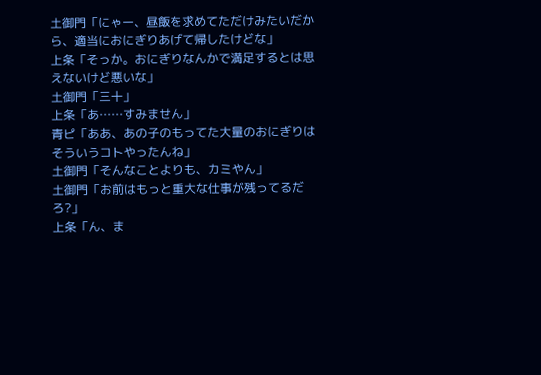土御門「にゃー、昼飯を求めてただけみたいだから、適当におにぎりあげて帰したけどな」
上条「そっか。おにぎりなんかで満足するとは思えないけど悪いな」
土御門「三十」
上条「あ……すみません」
青ピ「ああ、あの子のもってた大量のおにぎりはそういうコトやったんね」
土御門「そんなことよりも、カミやん」
土御門「お前はもっと重大な仕事が残ってるだろ?」
上条「ん、ま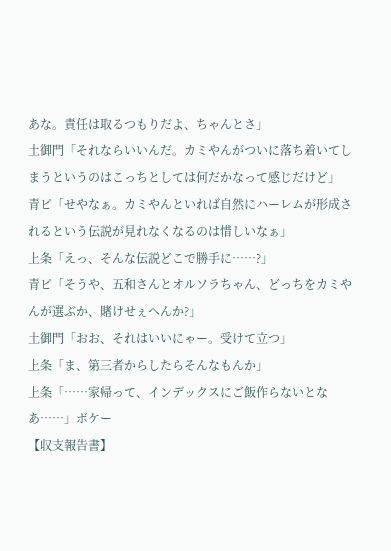あな。責任は取るつもりだよ、ちゃんとさ」
土御門「それならいいんだ。カミやんがついに落ち着いてしまうというのはこっちとしては何だかなって感じだけど」
青ピ「せやなぁ。カミやんといれば自然にハーレムが形成されるという伝説が見れなくなるのは惜しいなぁ」
上条「えっ、そんな伝説どこで勝手に……?」
青ピ「そうや、五和さんとオルソラちゃん、どっちをカミやんが選ぶか、賭けせぇへんか?」
土御門「おお、それはいいにゃー。受けて立つ」
上条「ま、第三者からしたらそんなもんか」
上条「……家帰って、インデックスにご飯作らないとなあ……」ボケー
【収支報告書】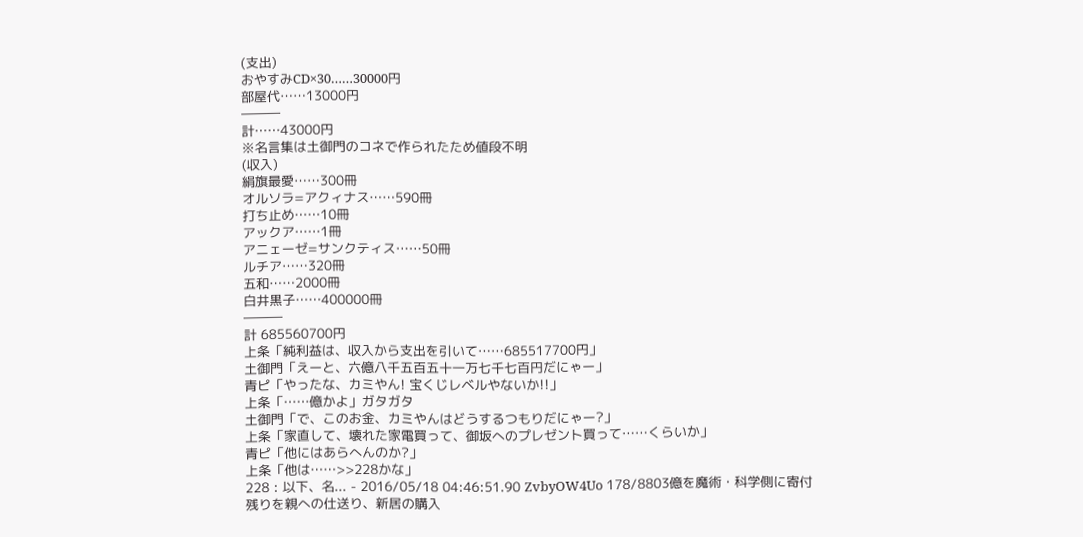(支出)
おやすみCD×30……30000円
部屋代……13000円
―――
計……43000円
※名言集は土御門のコネで作られたため値段不明
(収入)
絹旗最愛……300冊
オルソラ=アクィナス……590冊
打ち止め……10冊
アックア……1冊
アニェーゼ=サンクティス……50冊
ルチア……320冊
五和……2000冊
白井黒子……400000冊
―――
計 685560700円
上条「純利益は、収入から支出を引いて……685517700円」
土御門「えーと、六億八千五百五十一万七千七百円だにゃー」
青ピ「やったな、カミやん! 宝くじレベルやないか!!」
上条「……億かよ」ガタガタ
土御門「で、このお金、カミやんはどうするつもりだにゃー?」
上条「家直して、壊れた家電買って、御坂へのプレゼント買って……くらいか」
青ピ「他にはあらへんのか?」
上条「他は……>>228かな」
228 : 以下、名... - 2016/05/18 04:46:51.90 ZvbyOW4Uo 178/8803億を魔術・科学側に寄付
残りを親への仕送り、新居の購入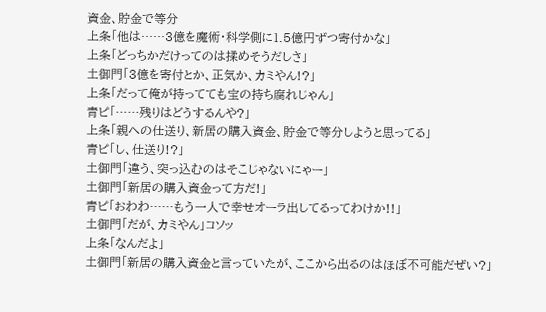資金、貯金で等分
上条「他は……3億を魔術・科学側に1.5億円ずつ寄付かな」
上条「どっちかだけってのは揉めそうだしさ」
土御門「3億を寄付とか、正気か、カミやん!?」
上条「だって俺が持ってても宝の持ち腐れじゃん」
青ピ「……残りはどうするんや?」
上条「親への仕送り、新居の購入資金、貯金で等分しようと思ってる」
青ピ「し、仕送り!?」
土御門「違う、突っ込むのはそこじゃないにゃー」
土御門「新居の購入資金って方だ!」
青ピ「おわわ……もう一人で幸せオーラ出してるってわけか!!」
土御門「だが、カミやん」コソッ
上条「なんだよ」
土御門「新居の購入資金と言っていたが、ここから出るのはほぼ不可能だぜい?」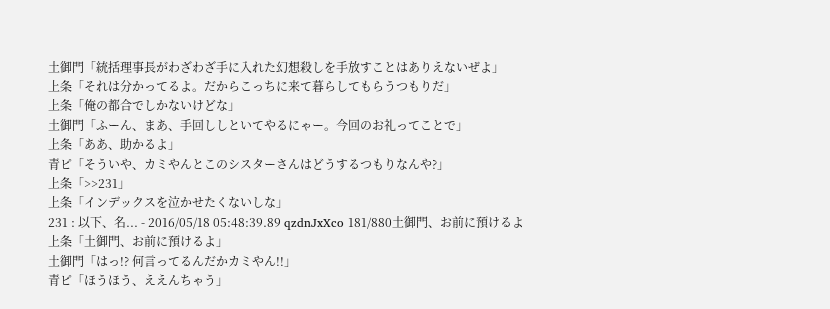土御門「統括理事長がわざわざ手に入れた幻想殺しを手放すことはありえないぜよ」
上条「それは分かってるよ。だからこっちに来て暮らしてもらうつもりだ」
上条「俺の都合でしかないけどな」
土御門「ふーん、まあ、手回ししといてやるにゃー。今回のお礼ってことで」
上条「ああ、助かるよ」
青ピ「そういや、カミやんとこのシスターさんはどうするつもりなんや?」
上条「>>231」
上条「インデックスを泣かせたくないしな」
231 : 以下、名... - 2016/05/18 05:48:39.89 qzdnJxXco 181/880土御門、お前に預けるよ
上条「土御門、お前に預けるよ」
土御門「はっ!? 何言ってるんだかカミやん!!」
青ピ「ほうほう、ええんちゃう」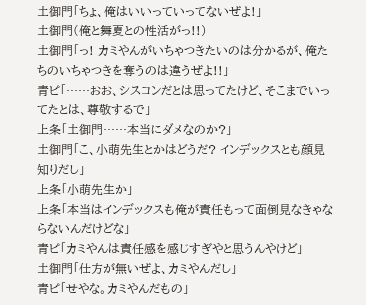土御門「ちょ、俺はいいっていってないぜよ!」
土御門(俺と舞夏との性活がっ!!)
土御門「っ! カミやんがいちゃつきたいのは分かるが、俺たちのいちゃつきを奪うのは違うぜよ!!」
青ピ「……おお、シスコンだとは思ってたけど、そこまでいってたとは、尊敬するで」
上条「土御門……本当にダメなのか?」
土御門「こ、小萌先生とかはどうだ? インデックスとも顔見知りだし」
上条「小萌先生か」
上条「本当はインデックスも俺が責任もって面倒見なきゃならないんだけどな」
青ピ「カミやんは責任感を感じすぎやと思うんやけど」
土御門「仕方が無いぜよ、カミやんだし」
青ピ「せやな。カミやんだもの」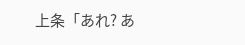上条「あれ? あ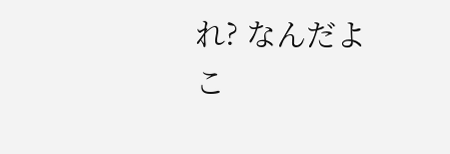れ? なんだよこ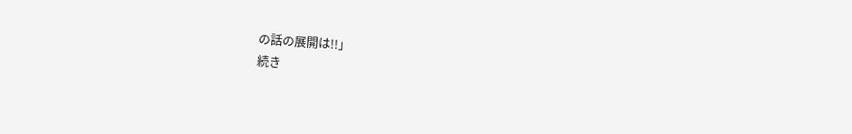の話の展開は!!」
続き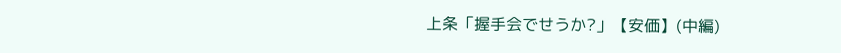上条「握手会でせうか?」【安価】(中編)